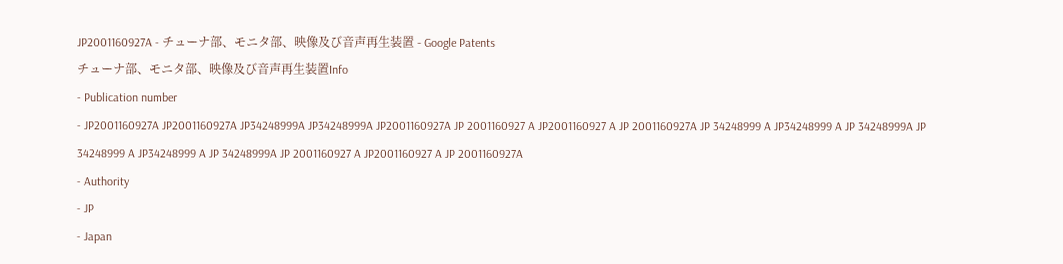JP2001160927A - チューナ部、モニタ部、映像及び音声再生装置 - Google Patents
チューナ部、モニタ部、映像及び音声再生装置Info
- Publication number
- JP2001160927A JP2001160927A JP34248999A JP34248999A JP2001160927A JP 2001160927 A JP2001160927 A JP 2001160927A JP 34248999 A JP34248999 A JP 34248999A JP 34248999 A JP34248999 A JP 34248999A JP 2001160927 A JP2001160927 A JP 2001160927A
- Authority
- JP
- Japan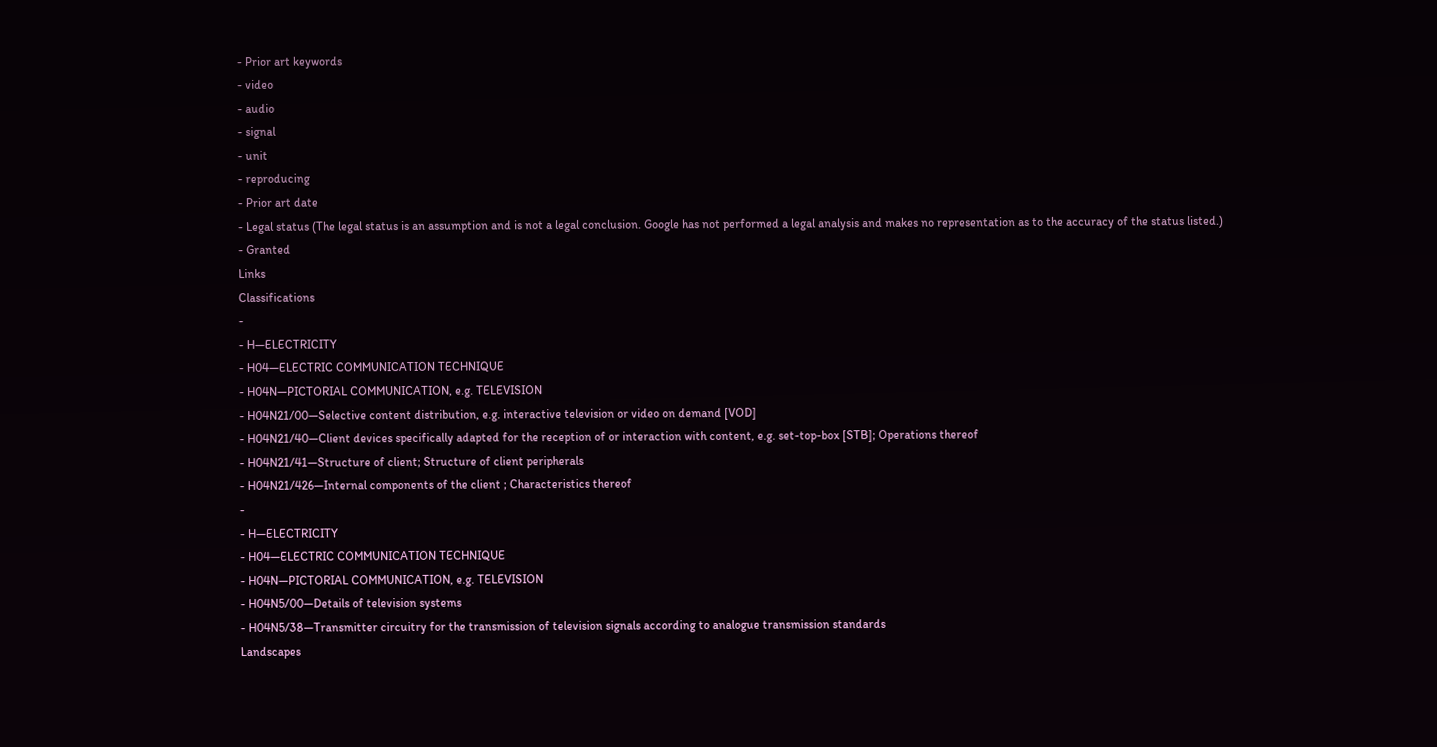- Prior art keywords
- video
- audio
- signal
- unit
- reproducing
- Prior art date
- Legal status (The legal status is an assumption and is not a legal conclusion. Google has not performed a legal analysis and makes no representation as to the accuracy of the status listed.)
- Granted
Links
Classifications
-
- H—ELECTRICITY
- H04—ELECTRIC COMMUNICATION TECHNIQUE
- H04N—PICTORIAL COMMUNICATION, e.g. TELEVISION
- H04N21/00—Selective content distribution, e.g. interactive television or video on demand [VOD]
- H04N21/40—Client devices specifically adapted for the reception of or interaction with content, e.g. set-top-box [STB]; Operations thereof
- H04N21/41—Structure of client; Structure of client peripherals
- H04N21/426—Internal components of the client ; Characteristics thereof
-
- H—ELECTRICITY
- H04—ELECTRIC COMMUNICATION TECHNIQUE
- H04N—PICTORIAL COMMUNICATION, e.g. TELEVISION
- H04N5/00—Details of television systems
- H04N5/38—Transmitter circuitry for the transmission of television signals according to analogue transmission standards
Landscapes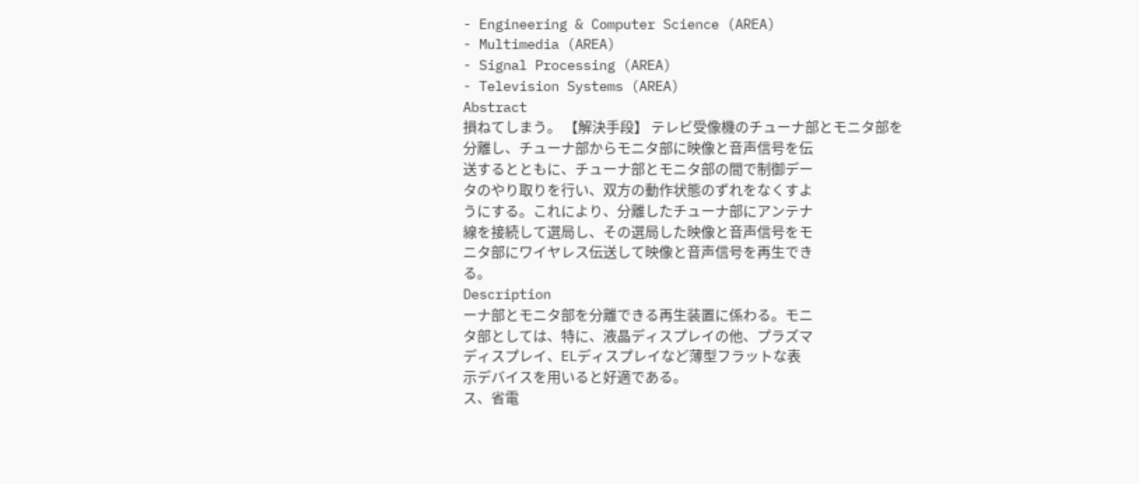- Engineering & Computer Science (AREA)
- Multimedia (AREA)
- Signal Processing (AREA)
- Television Systems (AREA)
Abstract
損ねてしまう。 【解決手段】 テレビ受像機のチューナ部とモニタ部を
分離し、チューナ部からモニタ部に映像と音声信号を伝
送するとともに、チューナ部とモニタ部の間で制御デー
タのやり取りを行い、双方の動作状態のずれをなくすよ
うにする。これにより、分離したチューナ部にアンテナ
線を接続して選局し、その選局した映像と音声信号をモ
ニタ部にワイヤレス伝送して映像と音声信号を再生でき
る。
Description
ーナ部とモニタ部を分離できる再生装置に係わる。モニ
タ部としては、特に、液晶ディスプレイの他、プラズマ
ディスプレイ、ELディスプレイなど薄型フラットな表
示デバイスを用いると好適である。
ス、省電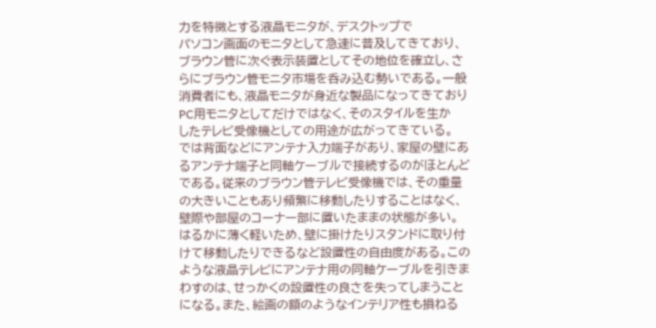力を特徴とする液晶モニタが、デスクトップで
パソコン画面のモニタとして急速に普及してきており、
ブラウン管に次ぐ表示装置としてその地位を確立し、さ
らにブラウン管モニタ市場を呑み込む勢いである。一般
消費者にも、液晶モニタが身近な製品になってきており
PC用モニタとしてだけではなく、そのスタイルを生か
したテレビ受像機としての用途が広がってきている。
では背面などにアンテナ入力端子があり、家屋の壁にあ
るアンテナ端子と同軸ケーブルで接続するのがほとんど
である。従来のブラウン管テレビ受像機では、その重量
の大きいこともあり頻繁に移動したりすることはなく、
壁際や部屋のコーナー部に置いたままの状態が多い。
はるかに薄く軽いため、壁に掛けたりスタンドに取り付
けて移動したりできるなど設置性の自由度がある。この
ような液晶テレビにアンテナ用の同軸ケーブルを引きま
わすのは、せっかくの設置性の良さを失ってしまうこと
になる。また、絵画の額のようなインテリア性も損ねる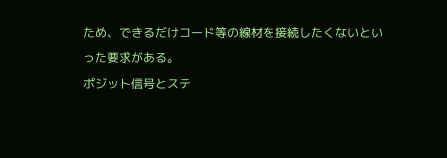ため、できるだけコード等の線材を接続したくないとい
った要求がある。
ポジット信号とステ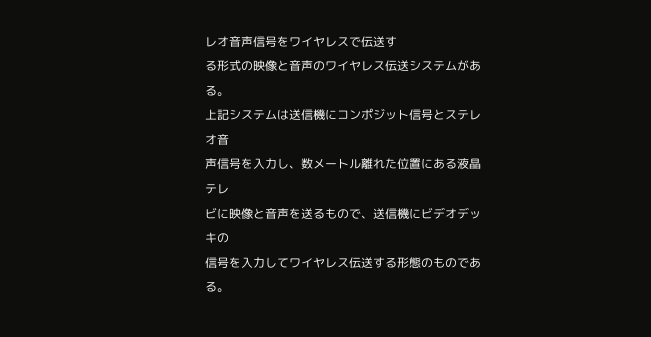レオ音声信号をワイヤレスで伝送す
る形式の映像と音声のワイヤレス伝送システムがある。
上記システムは送信機にコンポジット信号とステレオ音
声信号を入力し、数メートル離れた位置にある液晶テレ
ビに映像と音声を送るもので、送信機にビデオデッキの
信号を入力してワイヤレス伝送する形態のものである。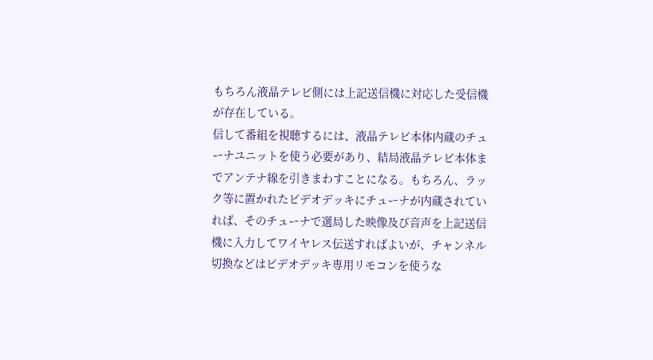もちろん液晶テレビ側には上記送信機に対応した受信機
が存在している。
信して番組を視聴するには、液晶テレビ本体内蔵のチュ
ーナユニットを使う必要があり、結局液晶テレビ本体ま
でアンテナ線を引きまわすことになる。もちろん、ラッ
ク等に置かれたビデオデッキにチューナが内蔵されてい
れば、そのチューナで選局した映像及び音声を上記送信
機に入力してワイヤレス伝送すればよいが、チャンネル
切換などはビデオデッキ専用リモコンを使うな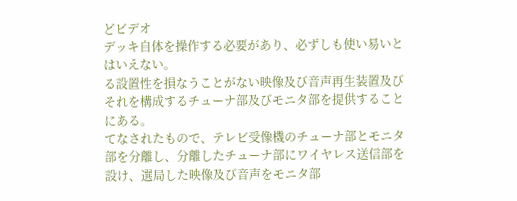どビデオ
デッキ自体を操作する必要があり、必ずしも使い易いと
はいえない。
る設置性を損なうことがない映像及び音声再生装置及び
それを構成するチューナ部及びモニタ部を提供すること
にある。
てなされたもので、テレビ受像機のチューナ部とモニタ
部を分離し、分離したチューナ部にワイヤレス送信部を
設け、選局した映像及び音声をモニタ部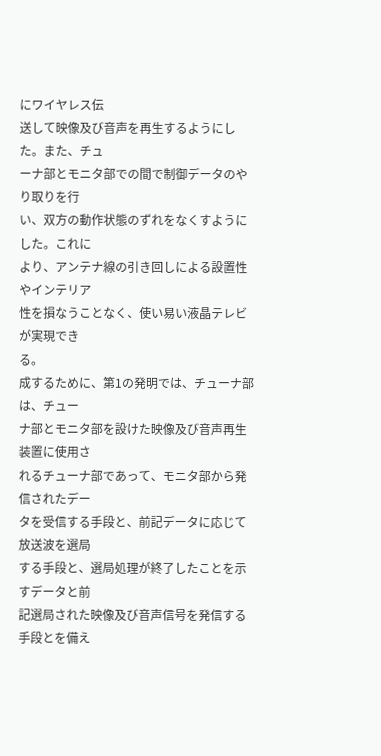にワイヤレス伝
送して映像及び音声を再生するようにした。また、チュ
ーナ部とモニタ部での間で制御データのやり取りを行
い、双方の動作状態のずれをなくすようにした。これに
より、アンテナ線の引き回しによる設置性やインテリア
性を損なうことなく、使い易い液晶テレビが実現でき
る。
成するために、第1の発明では、チューナ部は、チュー
ナ部とモニタ部を設けた映像及び音声再生装置に使用さ
れるチューナ部であって、モニタ部から発信されたデー
タを受信する手段と、前記データに応じて放送波を選局
する手段と、選局処理が終了したことを示すデータと前
記選局された映像及び音声信号を発信する手段とを備え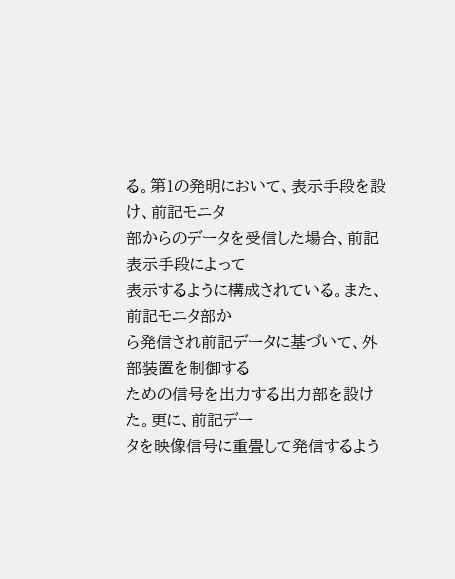る。第1の発明において、表示手段を設け、前記モニタ
部からのデータを受信した場合、前記表示手段によって
表示するように構成されている。また、前記モニタ部か
ら発信され前記データに基づいて、外部装置を制御する
ための信号を出力する出力部を設けた。更に、前記デー
タを映像信号に重畳して発信するよう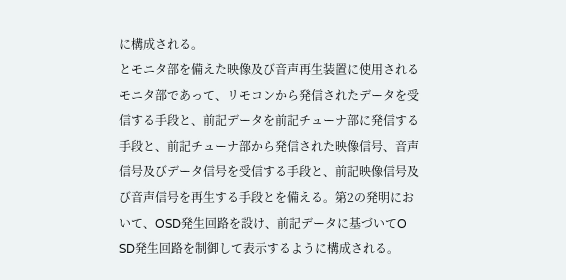に構成される。
とモニタ部を備えた映像及び音声再生装置に使用される
モニタ部であって、リモコンから発信されたデータを受
信する手段と、前記データを前記チューナ部に発信する
手段と、前記チューナ部から発信された映像信号、音声
信号及びデータ信号を受信する手段と、前記映像信号及
び音声信号を再生する手段とを備える。第2の発明にお
いて、OSD発生回路を設け、前記データに基づいてO
SD発生回路を制御して表示するように構成される。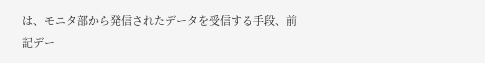は、モニタ部から発信されたデータを受信する手段、前
記デー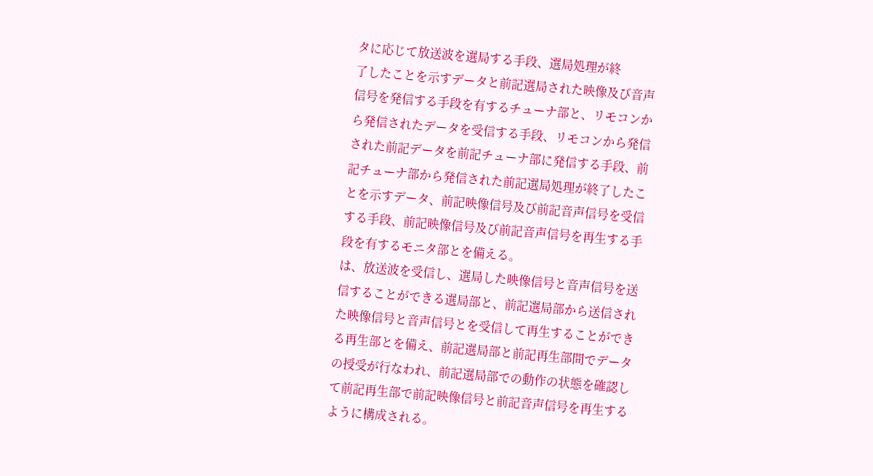タに応じて放送波を選局する手段、選局処理が終
了したことを示すデータと前記選局された映像及び音声
信号を発信する手段を有するチューナ部と、リモコンか
ら発信されたデータを受信する手段、リモコンから発信
された前記データを前記チューナ部に発信する手段、前
記チューナ部から発信された前記選局処理が終了したこ
とを示すデータ、前記映像信号及び前記音声信号を受信
する手段、前記映像信号及び前記音声信号を再生する手
段を有するモニタ部とを備える。
は、放送波を受信し、選局した映像信号と音声信号を送
信することができる選局部と、前記選局部から送信され
た映像信号と音声信号とを受信して再生することができ
る再生部とを備え、前記選局部と前記再生部間でデータ
の授受が行なわれ、前記選局部での動作の状態を確認し
て前記再生部で前記映像信号と前記音声信号を再生する
ように構成される。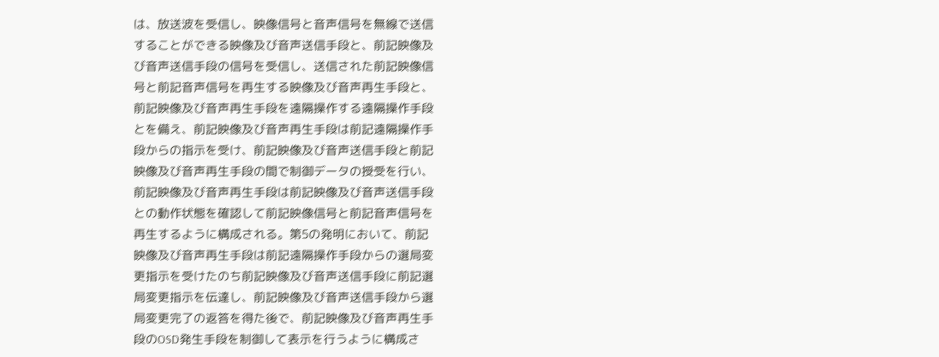は、放送波を受信し、映像信号と音声信号を無線で送信
することができる映像及び音声送信手段と、前記映像及
び音声送信手段の信号を受信し、送信された前記映像信
号と前記音声信号を再生する映像及び音声再生手段と、
前記映像及び音声再生手段を遠隔操作する遠隔操作手段
とを備え、前記映像及び音声再生手段は前記遠隔操作手
段からの指示を受け、前記映像及び音声送信手段と前記
映像及び音声再生手段の間で制御データの授受を行い、
前記映像及び音声再生手段は前記映像及び音声送信手段
との動作状態を確認して前記映像信号と前記音声信号を
再生するように構成される。第5の発明において、前記
映像及び音声再生手段は前記遠隔操作手段からの選局変
更指示を受けたのち前記映像及び音声送信手段に前記選
局変更指示を伝達し、前記映像及び音声送信手段から選
局変更完了の返答を得た後で、前記映像及び音声再生手
段のOSD発生手段を制御して表示を行うように構成さ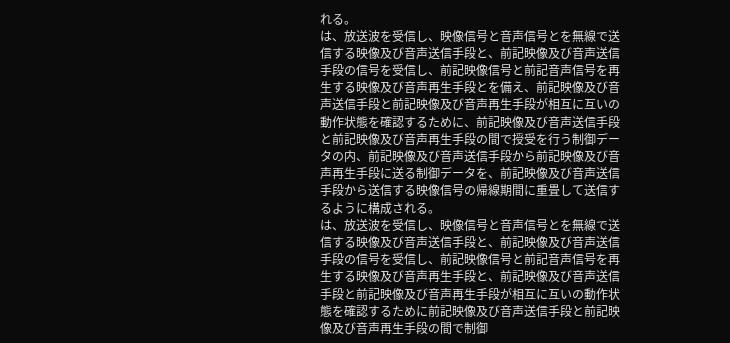れる。
は、放送波を受信し、映像信号と音声信号とを無線で送
信する映像及び音声送信手段と、前記映像及び音声送信
手段の信号を受信し、前記映像信号と前記音声信号を再
生する映像及び音声再生手段とを備え、前記映像及び音
声送信手段と前記映像及び音声再生手段が相互に互いの
動作状態を確認するために、前記映像及び音声送信手段
と前記映像及び音声再生手段の間で授受を行う制御デー
タの内、前記映像及び音声送信手段から前記映像及び音
声再生手段に送る制御データを、前記映像及び音声送信
手段から送信する映像信号の帰線期間に重畳して送信す
るように構成される。
は、放送波を受信し、映像信号と音声信号とを無線で送
信する映像及び音声送信手段と、前記映像及び音声送信
手段の信号を受信し、前記映像信号と前記音声信号を再
生する映像及び音声再生手段と、前記映像及び音声送信
手段と前記映像及び音声再生手段が相互に互いの動作状
態を確認するために前記映像及び音声送信手段と前記映
像及び音声再生手段の間で制御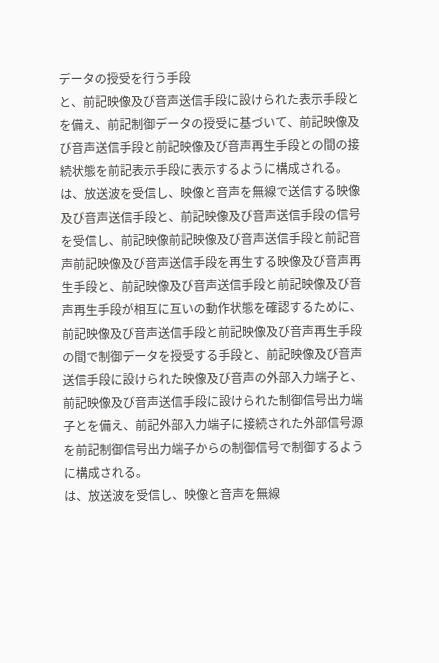データの授受を行う手段
と、前記映像及び音声送信手段に設けられた表示手段と
を備え、前記制御データの授受に基づいて、前記映像及
び音声送信手段と前記映像及び音声再生手段との間の接
続状態を前記表示手段に表示するように構成される。
は、放送波を受信し、映像と音声を無線で送信する映像
及び音声送信手段と、前記映像及び音声送信手段の信号
を受信し、前記映像前記映像及び音声送信手段と前記音
声前記映像及び音声送信手段を再生する映像及び音声再
生手段と、前記映像及び音声送信手段と前記映像及び音
声再生手段が相互に互いの動作状態を確認するために、
前記映像及び音声送信手段と前記映像及び音声再生手段
の間で制御データを授受する手段と、前記映像及び音声
送信手段に設けられた映像及び音声の外部入力端子と、
前記映像及び音声送信手段に設けられた制御信号出力端
子とを備え、前記外部入力端子に接続された外部信号源
を前記制御信号出力端子からの制御信号で制御するよう
に構成される。
は、放送波を受信し、映像と音声を無線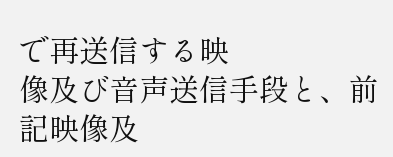で再送信する映
像及び音声送信手段と、前記映像及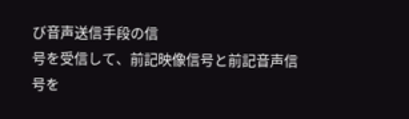び音声送信手段の信
号を受信して、前記映像信号と前記音声信号を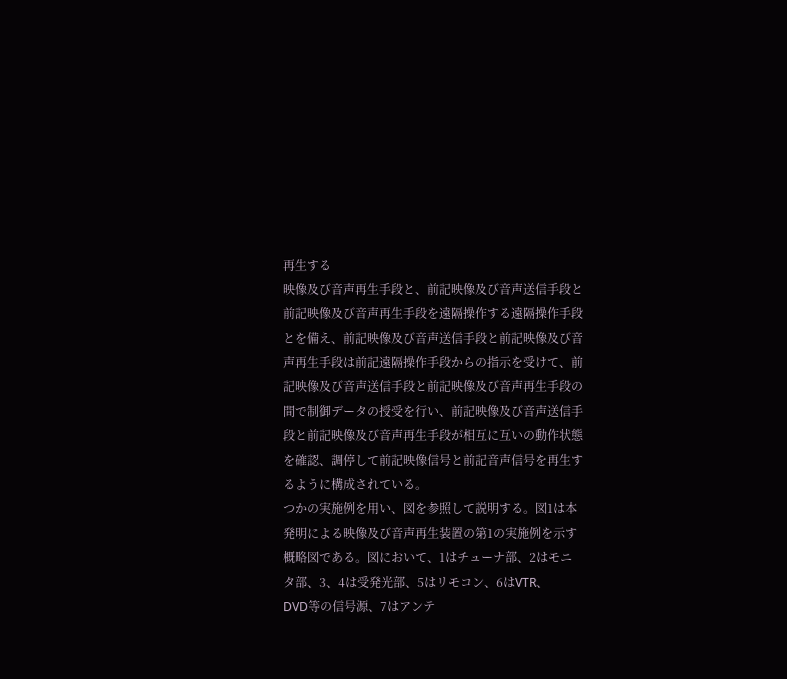再生する
映像及び音声再生手段と、前記映像及び音声送信手段と
前記映像及び音声再生手段を遠隔操作する遠隔操作手段
とを備え、前記映像及び音声送信手段と前記映像及び音
声再生手段は前記遠隔操作手段からの指示を受けて、前
記映像及び音声送信手段と前記映像及び音声再生手段の
間で制御データの授受を行い、前記映像及び音声送信手
段と前記映像及び音声再生手段が相互に互いの動作状態
を確認、調停して前記映像信号と前記音声信号を再生す
るように構成されている。
つかの実施例を用い、図を参照して説明する。図1は本
発明による映像及び音声再生装置の第1の実施例を示す
概略図である。図において、1はチューナ部、2はモニ
タ部、3、4は受発光部、5はリモコン、6はVTR、
DVD等の信号源、7はアンテ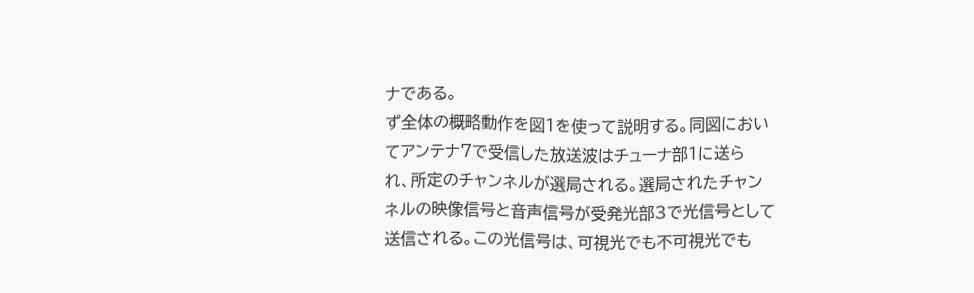ナである。
ず全体の概略動作を図1を使って説明する。同図におい
てアンテナ7で受信した放送波はチューナ部1に送ら
れ、所定のチャンネルが選局される。選局されたチャン
ネルの映像信号と音声信号が受発光部3で光信号として
送信される。この光信号は、可視光でも不可視光でも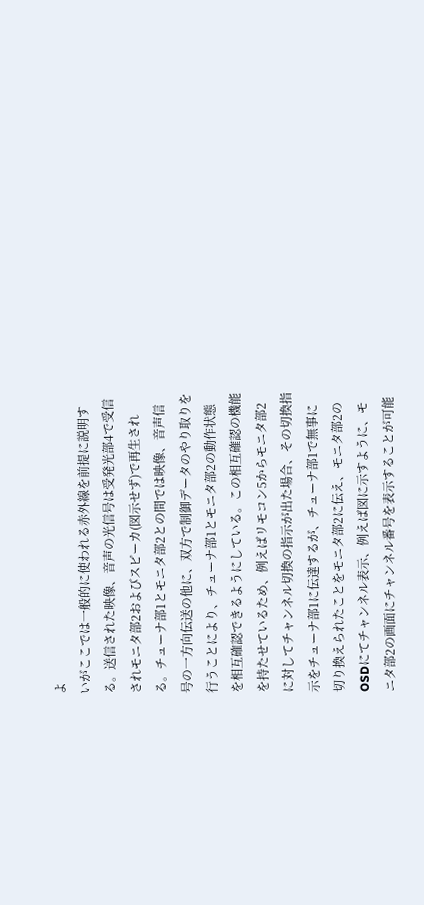よ
いがここでは一般的に使われる赤外線を前提に説明す
る。送信された映像、音声の光信号は受発光部4で受信
されモニタ部2およびスピーカ(図示せず)で再生され
る。チューナ部1とモニタ部2との間では映像、音声信
号の一方向伝送の他に、双方で制御データのやり取りを
行うことにより、チューナ部1とモニタ部2の動作状態
を相互確認できるようにしている。この相互確認の機能
を持たせているため、例えばリモコン5からモニタ部2
に対してチャンネル切換の指示が出た場合、その切換指
示をチューナ部1に伝達するが、チューナ部1で無事に
切り換えられたことをモニタ部2に伝え、モニタ部2の
OSDにてチャンネル表示、例えば図に示すように、モ
ニタ部2の画面にチャンネル番号を表示することが可能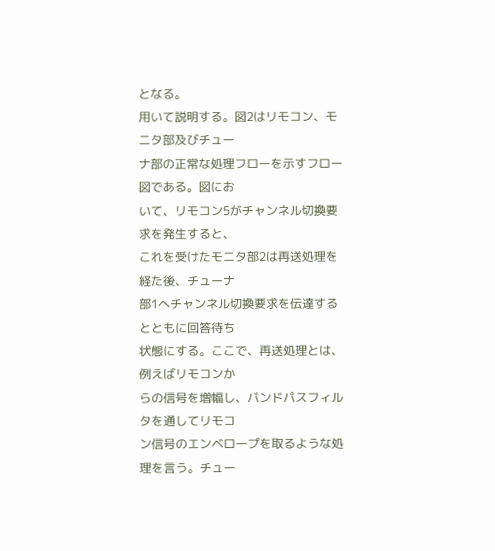となる。
用いて説明する。図2はリモコン、モニタ部及びチュー
ナ部の正常な処理フローを示すフロー図である。図にお
いて、リモコン5がチャンネル切換要求を発生すると、
これを受けたモニタ部2は再送処理を経た後、チューナ
部1へチャンネル切換要求を伝達するとともに回答待ち
状態にする。ここで、再送処理とは、例えばリモコンか
らの信号を増幅し、バンドパスフィルタを通してリモコ
ン信号のエンベロープを取るような処理を言う。チュー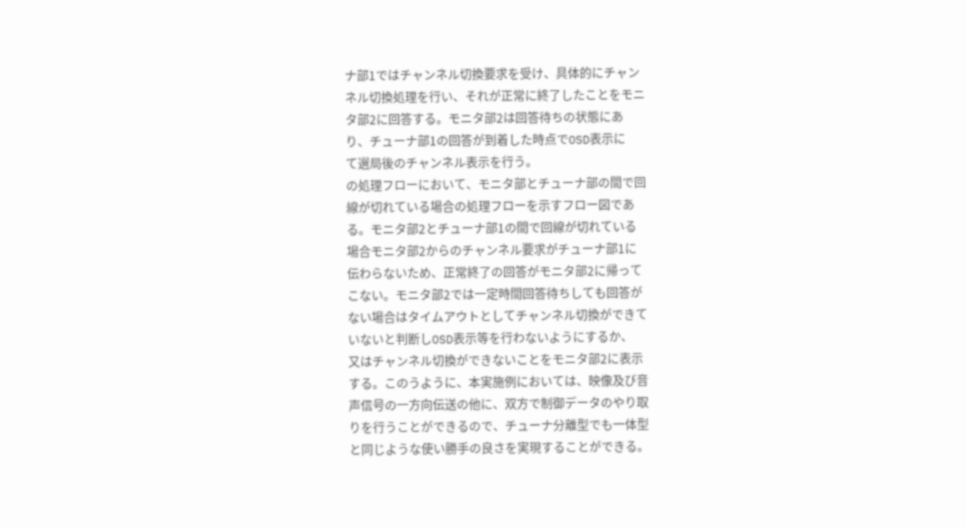ナ部1ではチャンネル切換要求を受け、具体的にチャン
ネル切換処理を行い、それが正常に終了したことをモニ
タ部2に回答する。モニタ部2は回答待ちの状態にあ
り、チューナ部1の回答が到着した時点でOSD表示に
て選局後のチャンネル表示を行う。
の処理フローにおいて、モニタ部とチューナ部の間で回
線が切れている場合の処理フローを示すフロー図であ
る。モニタ部2とチューナ部1の間で回線が切れている
場合モニタ部2からのチャンネル要求がチューナ部1に
伝わらないため、正常終了の回答がモニタ部2に帰って
こない。モニタ部2では一定時間回答待ちしても回答が
ない場合はタイムアウトとしてチャンネル切換ができて
いないと判断しOSD表示等を行わないようにするか、
又はチャンネル切換ができないことをモニタ部2に表示
する。このうように、本実施例においては、映像及び音
声信号の一方向伝送の他に、双方で制御データのやり取
りを行うことができるので、チューナ分離型でも一体型
と同じような使い勝手の良さを実現することができる。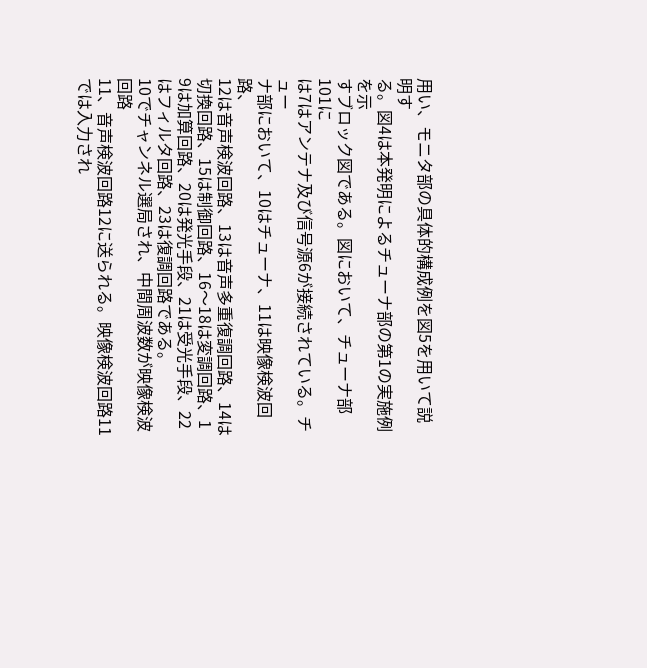用い、モニタ部の具体的構成例を図5を用いて説明す
る。図4は本発明によるチューナ部の第1の実施例を示
すブロック図である。図において、チューナ部101に
は7はアンテナ及び信号源6が接続されている。チュー
ナ部において、10はチューナ、11は映像検波回路、
12は音声検波回路、13は音声多重復調回路、14は
切換回路、15は制御回路、16〜18は変調回路、1
9は加算回路、20は発光手段、21は受光手段、22
はフィルタ回路、23は復調回路である。
10でチャンネル選局され、中間周波数が映像検波回路
11、音声検波回路12に送られる。映像検波回路11
では入力され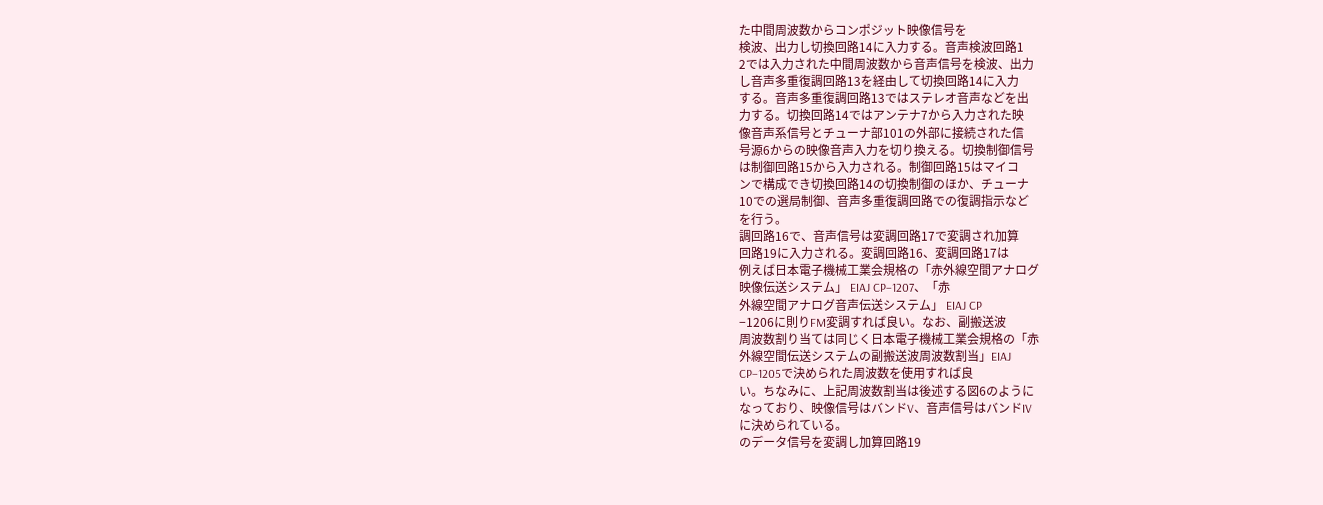た中間周波数からコンポジット映像信号を
検波、出力し切換回路14に入力する。音声検波回路1
2では入力された中間周波数から音声信号を検波、出力
し音声多重復調回路13を経由して切換回路14に入力
する。音声多重復調回路13ではステレオ音声などを出
力する。切換回路14ではアンテナ7から入力された映
像音声系信号とチューナ部101の外部に接続された信
号源6からの映像音声入力を切り換える。切換制御信号
は制御回路15から入力される。制御回路15はマイコ
ンで構成でき切換回路14の切換制御のほか、チューナ
10での選局制御、音声多重復調回路での復調指示など
を行う。
調回路16で、音声信号は変調回路17で変調され加算
回路19に入力される。変調回路16、変調回路17は
例えば日本電子機械工業会規格の「赤外線空間アナログ
映像伝送システム」 EIAJ CP−1207、「赤
外線空間アナログ音声伝送システム」 EIAJ CP
−1206に則りFM変調すれば良い。なお、副搬送波
周波数割り当ては同じく日本電子機械工業会規格の「赤
外線空間伝送システムの副搬送波周波数割当」EIAJ
CP−1205で決められた周波数を使用すれば良
い。ちなみに、上記周波数割当は後述する図6のように
なっており、映像信号はバンドV、音声信号はバンドIV
に決められている。
のデータ信号を変調し加算回路19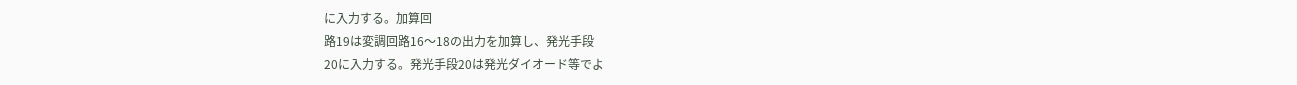に入力する。加算回
路19は変調回路16〜18の出力を加算し、発光手段
20に入力する。発光手段20は発光ダイオード等でよ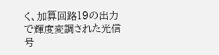く、加算回路19の出力で輝度変調された光信号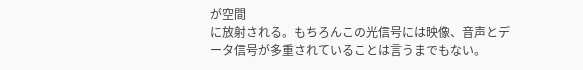が空間
に放射される。もちろんこの光信号には映像、音声とデ
ータ信号が多重されていることは言うまでもない。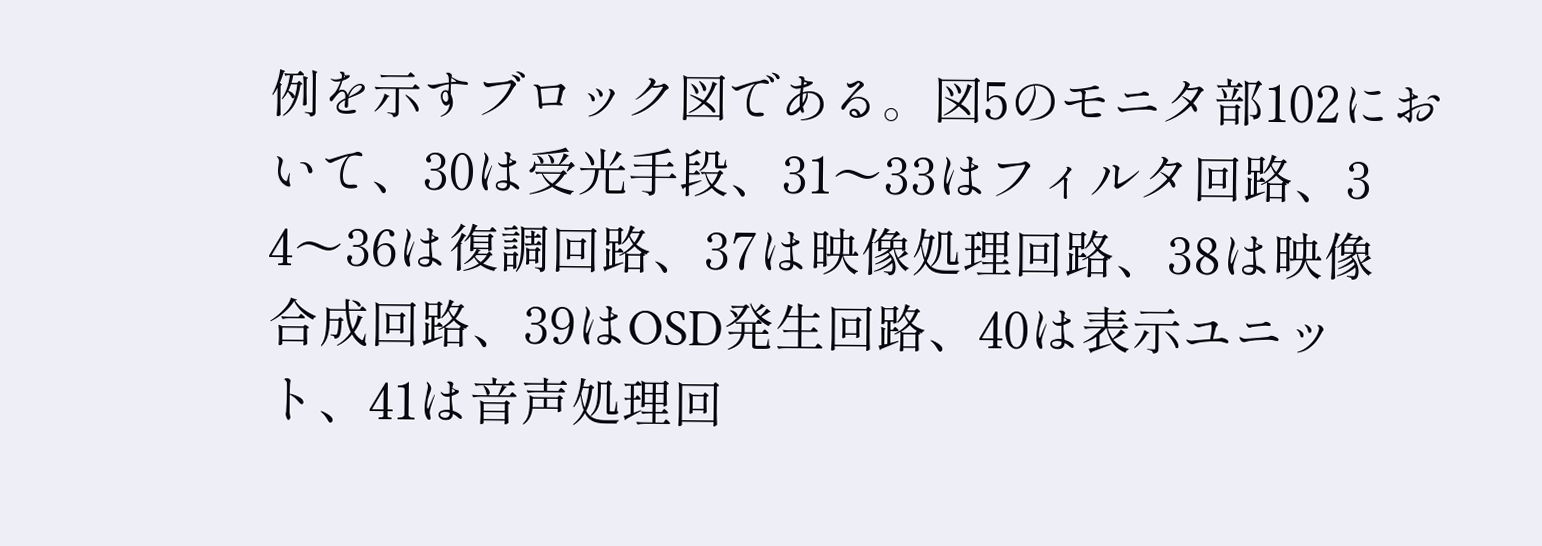例を示すブロック図である。図5のモニタ部102にお
いて、30は受光手段、31〜33はフィルタ回路、3
4〜36は復調回路、37は映像処理回路、38は映像
合成回路、39はOSD発生回路、40は表示ユニッ
ト、41は音声処理回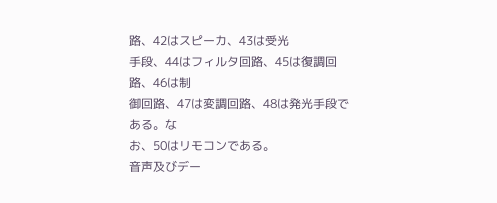路、42はスピーカ、43は受光
手段、44はフィルタ回路、45は復調回路、46は制
御回路、47は変調回路、48は発光手段である。な
お、50はリモコンである。
音声及びデー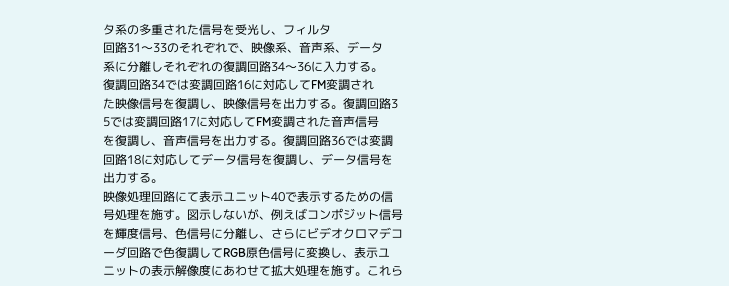タ系の多重された信号を受光し、フィルタ
回路31〜33のそれぞれで、映像系、音声系、データ
系に分離しそれぞれの復調回路34〜36に入力する。
復調回路34では変調回路16に対応してFM変調され
た映像信号を復調し、映像信号を出力する。復調回路3
5では変調回路17に対応してFM変調された音声信号
を復調し、音声信号を出力する。復調回路36では変調
回路18に対応してデータ信号を復調し、データ信号を
出力する。
映像処理回路にて表示ユニット40で表示するための信
号処理を施す。図示しないが、例えばコンポジット信号
を輝度信号、色信号に分離し、さらにビデオクロマデコ
ーダ回路で色復調してRGB原色信号に変換し、表示ユ
ニットの表示解像度にあわせて拡大処理を施す。これら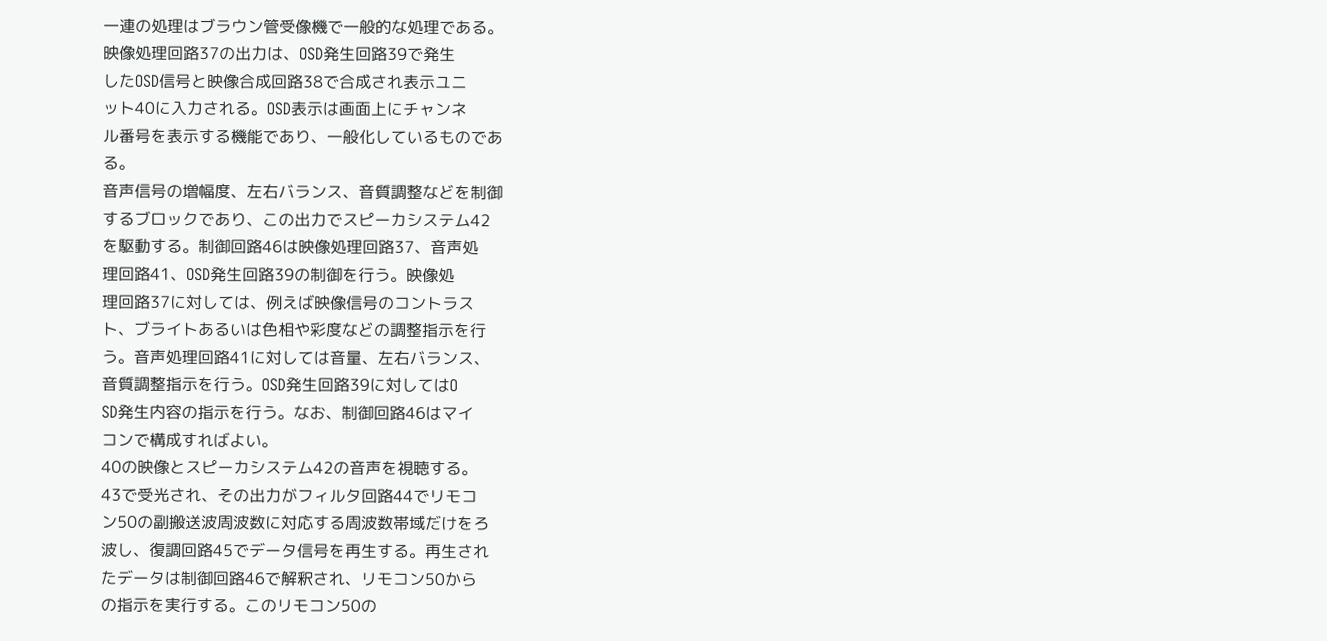一連の処理はブラウン管受像機で一般的な処理である。
映像処理回路37の出力は、OSD発生回路39で発生
したOSD信号と映像合成回路38で合成され表示ユニ
ット40に入力される。OSD表示は画面上にチャンネ
ル番号を表示する機能であり、一般化しているものであ
る。
音声信号の増幅度、左右バランス、音質調整などを制御
するブロックであり、この出力でスピーカシステム42
を駆動する。制御回路46は映像処理回路37、音声処
理回路41、OSD発生回路39の制御を行う。映像処
理回路37に対しては、例えば映像信号のコントラス
ト、ブライトあるいは色相や彩度などの調整指示を行
う。音声処理回路41に対しては音量、左右バランス、
音質調整指示を行う。OSD発生回路39に対してはO
SD発生内容の指示を行う。なお、制御回路46はマイ
コンで構成すればよい。
40の映像とスピーカシステム42の音声を視聴する。
43で受光され、その出力がフィルタ回路44でリモコ
ン50の副搬送波周波数に対応する周波数帯域だけをろ
波し、復調回路45でデータ信号を再生する。再生され
たデータは制御回路46で解釈され、リモコン50から
の指示を実行する。このリモコン50の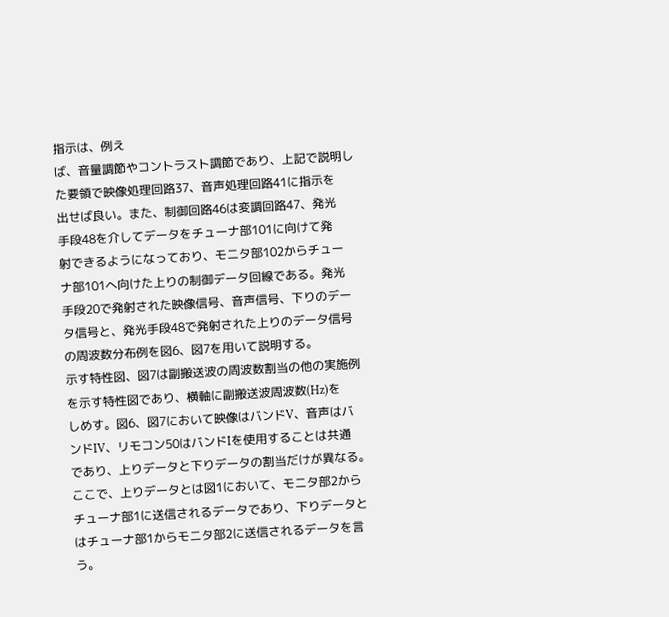指示は、例え
ば、音量調節やコントラスト調節であり、上記で説明し
た要領で映像処理回路37、音声処理回路41に指示を
出せば良い。また、制御回路46は変調回路47、発光
手段48を介してデータをチューナ部101に向けて発
射できるようになっており、モニタ部102からチュー
ナ部101へ向けた上りの制御データ回線である。発光
手段20で発射された映像信号、音声信号、下りのデー
タ信号と、発光手段48で発射された上りのデータ信号
の周波数分布例を図6、図7を用いて説明する。
示す特性図、図7は副搬送波の周波数割当の他の実施例
を示す特性図であり、横軸に副搬送波周波数(Hz)を
しめす。図6、図7において映像はバンドV、音声はバ
ンドIV、リモコン50はバンドIを使用することは共通
であり、上りデータと下りデータの割当だけが異なる。
ここで、上りデータとは図1において、モニタ部2から
チューナ部1に送信されるデータであり、下りデータと
はチューナ部1からモニタ部2に送信されるデータを言
う。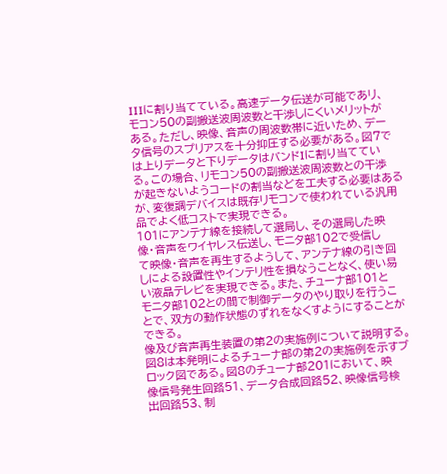IIIに割り当てている。高速データ伝送が可能であリ、
モコン50の副搬送波周波数と干渉しにくいメリットが
ある。ただし、映像、音声の周波数帯に近いため、デー
タ信号のスプリアスを十分抑圧する必要がある。図7で
は上りデータと下りデータはバンドIに割り当ててい
る。この場合、リモコン50の副搬送波周波数との干渉
が起きないようコードの割当などを工夫する必要はある
が、変復調デバイスは既存リモコンで使われている汎用
品でよく低コストで実現できる。
101にアンテナ線を接続して選局し、その選局した映
像・音声をワイヤレス伝送し、モニタ部102で受信し
て映像・音声を再生するようして、アンテナ線の引き回
しによる設置性やインテリ性を損なうことなく、使い易
い液晶テレビを実現できる。また、チューナ部101と
モニタ部102との間で制御データのやり取りを行うこ
とで、双方の動作状態のずれをなくすようにすることが
できる。
像及び音声再生装置の第2の実施例について説明する。
図8は本発明によるチューナ部の第2の実施例を示すブ
ロック図である。図8のチューナ部201において、映
像信号発生回路51、データ合成回路52、映像信号検
出回路53、制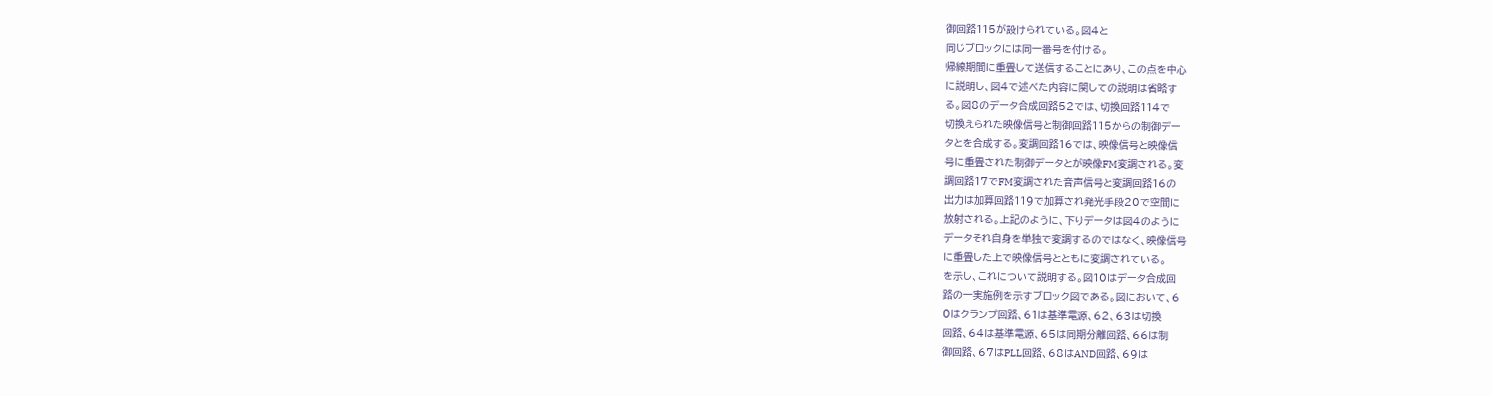御回路115が設けられている。図4と
同じブロックには同一番号を付ける。
帰線期間に重畳して送信することにあり、この点を中心
に説明し、図4で述べた内容に関しての説明は省略す
る。図8のデータ合成回路52では、切換回路114で
切換えられた映像信号と制御回路115からの制御デー
タとを合成する。変調回路16では、映像信号と映像信
号に重畳された制御データとが映像FM変調される。変
調回路17でFM変調された音声信号と変調回路16の
出力は加算回路119で加算され発光手段20で空間に
放射される。上記のように、下りデータは図4のように
データそれ自身を単独で変調するのではなく、映像信号
に重畳した上で映像信号とともに変調されている。
を示し、これについて説明する。図10はデータ合成回
路の一実施例を示すブロック図である。図において、6
0はクランプ回路、61は基準電源、62、63は切換
回路、64は基準電源、65は同期分離回路、66は制
御回路、67はPLL回路、68はAND回路、69は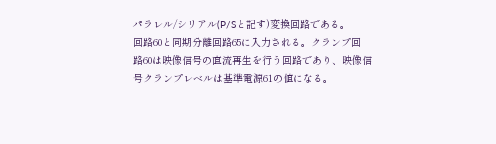パラレル/シリアル(P/Sと記す)変換回路である。
回路60と同期分離回路65に入力される。クランプ回
路60は映像信号の直流再生を行う回路であり、映像信
号クランプレベルは基準電源61の値になる。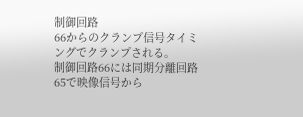制御回路
66からのクランプ信号タイミングでクランプされる。
制御回路66には同期分離回路65で映像信号から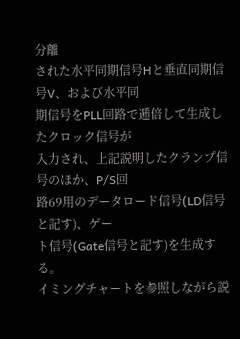分離
された水平同期信号Hと垂直同期信号V、および水平同
期信号をPLL回路で逓倍して生成したクロック信号が
入力され、上記説明したクランプ信号のほか、P/S回
路69用のデータロード信号(LD信号と記す)、ゲー
ト信号(Gate信号と記す)を生成する。
イミングチャートを参照しながら説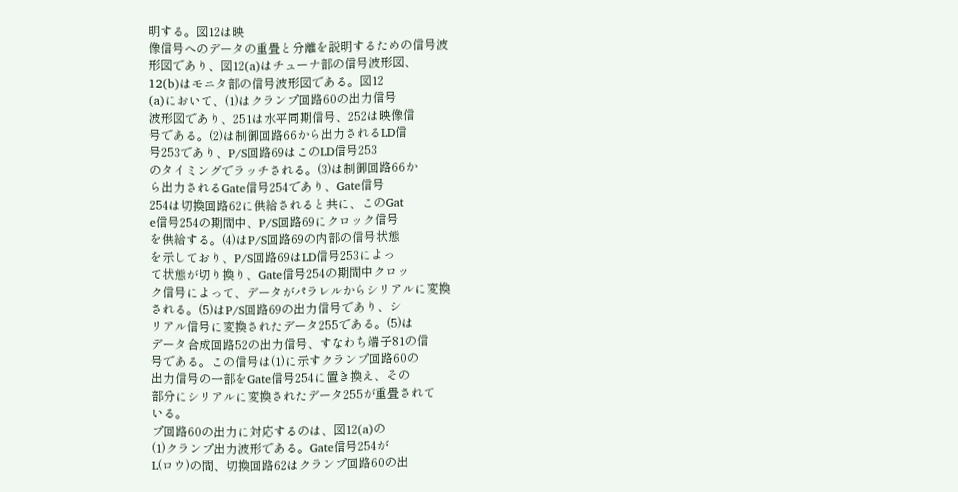明する。図12は映
像信号へのデータの重畳と分離を説明するための信号波
形図であり、図12(a)はチューナ部の信号波形図、
12(b)はモニタ部の信号波形図である。図12
(a)において、(1)はクランプ回路60の出力信号
波形図であり、251は水平同期信号、252は映像信
号である。(2)は制御回路66から出力されるLD信
号253であり、P/S回路69はこのLD信号253
のタイミングでラッチされる。(3)は制御回路66か
ら出力されるGate信号254であり、Gate信号
254は切換回路62に供給されると共に、このGat
e信号254の期間中、P/S回路69にクロック信号
を供給する。(4)はP/S回路69の内部の信号状態
を示しており、P/S回路69はLD信号253によっ
て状態が切り換り、Gate信号254の期間中クロッ
ク信号によって、データがパラレルからシリアルに変換
される。(5)はP/S回路69の出力信号であり、シ
リアル信号に変換されたデータ255である。(5)は
データ合成回路52の出力信号、すなわち端子81の信
号である。この信号は(1)に示すクランプ回路60の
出力信号の一部をGate信号254に置き換え、その
部分にシリアルに変換されたデータ255が重畳されて
いる。
プ回路60の出力に対応するのは、図12(a)の
(1)クランプ出力波形である。Gate信号254が
L(ロウ)の間、切換回路62はクランプ回路60の出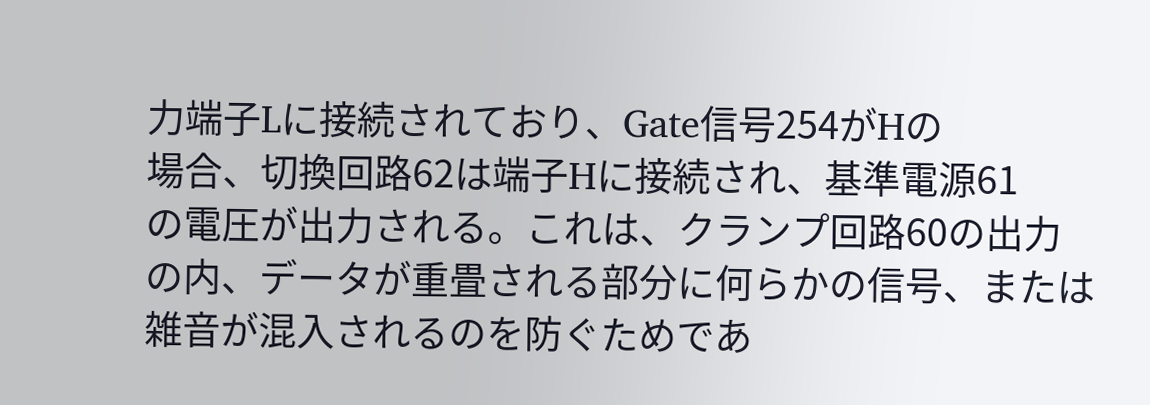力端子Lに接続されており、Gate信号254がHの
場合、切換回路62は端子Hに接続され、基準電源61
の電圧が出力される。これは、クランプ回路60の出力
の内、データが重畳される部分に何らかの信号、または
雑音が混入されるのを防ぐためであ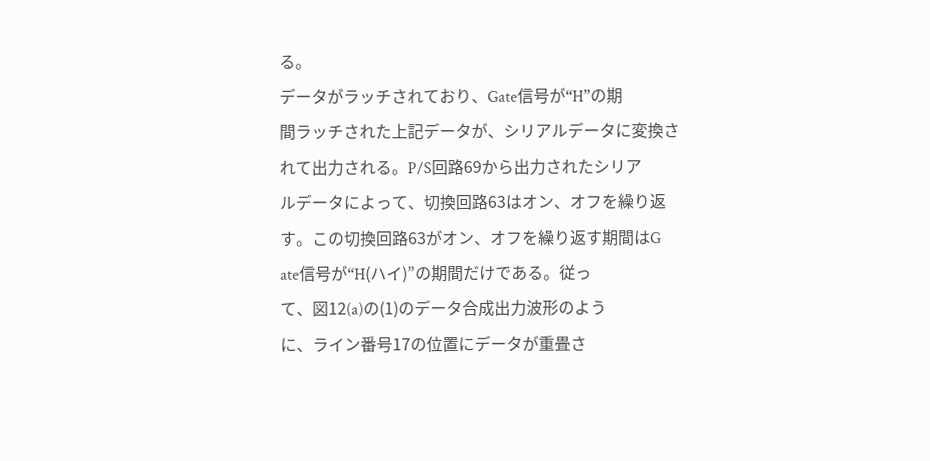る。
データがラッチされており、Gate信号が“H”の期
間ラッチされた上記データが、シリアルデータに変換さ
れて出力される。P/S回路69から出力されたシリア
ルデータによって、切換回路63はオン、オフを繰り返
す。この切換回路63がオン、オフを繰り返す期間はG
ate信号が“H(ハイ)”の期間だけである。従っ
て、図12(a)の(1)のデータ合成出力波形のよう
に、ライン番号17の位置にデータが重畳さ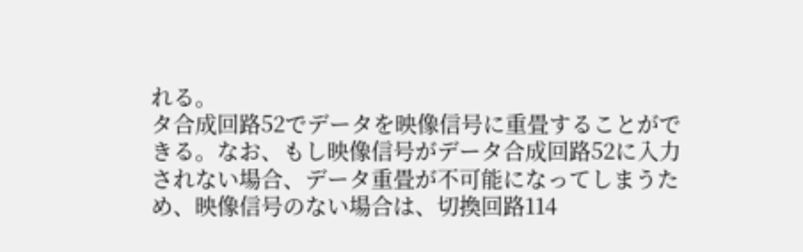れる。
タ合成回路52でデータを映像信号に重畳することがで
きる。なお、もし映像信号がデータ合成回路52に入力
されない場合、データ重畳が不可能になってしまうた
め、映像信号のない場合は、切換回路114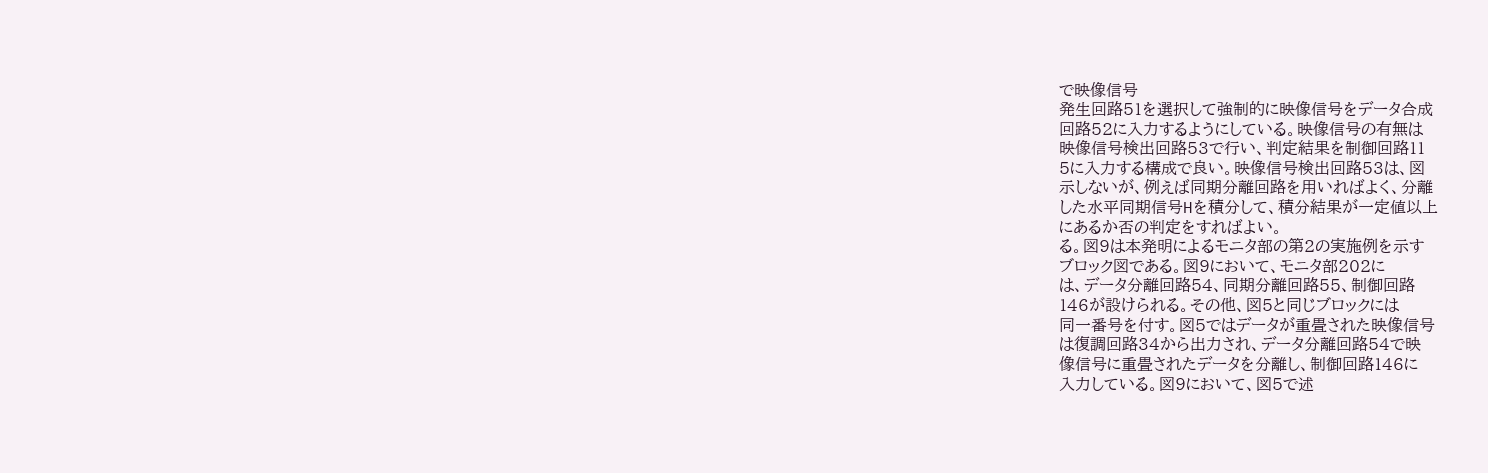で映像信号
発生回路51を選択して強制的に映像信号をデータ合成
回路52に入力するようにしている。映像信号の有無は
映像信号検出回路53で行い、判定結果を制御回路11
5に入力する構成で良い。映像信号検出回路53は、図
示しないが、例えば同期分離回路を用いればよく、分離
した水平同期信号Hを積分して、積分結果が一定値以上
にあるか否の判定をすればよい。
る。図9は本発明によるモニタ部の第2の実施例を示す
ブロック図である。図9において、モニタ部202に
は、データ分離回路54、同期分離回路55、制御回路
146が設けられる。その他、図5と同じブロックには
同一番号を付す。図5ではデータが重畳された映像信号
は復調回路34から出力され、データ分離回路54で映
像信号に重畳されたデータを分離し、制御回路146に
入力している。図9において、図5で述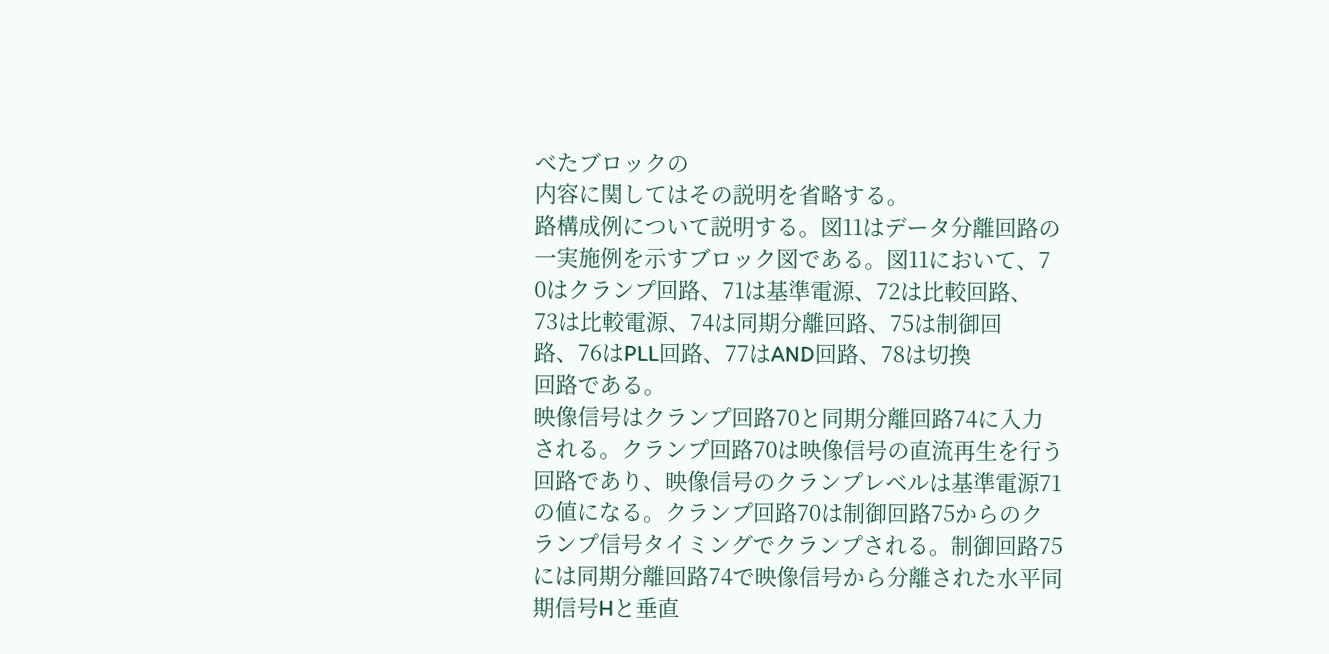べたブロックの
内容に関してはその説明を省略する。
路構成例について説明する。図11はデータ分離回路の
一実施例を示すブロック図である。図11において、7
0はクランプ回路、71は基準電源、72は比較回路、
73は比較電源、74は同期分離回路、75は制御回
路、76はPLL回路、77はAND回路、78は切換
回路である。
映像信号はクランプ回路70と同期分離回路74に入力
される。クランプ回路70は映像信号の直流再生を行う
回路であり、映像信号のクランプレベルは基準電源71
の値になる。クランプ回路70は制御回路75からのク
ランプ信号タイミングでクランプされる。制御回路75
には同期分離回路74で映像信号から分離された水平同
期信号Hと垂直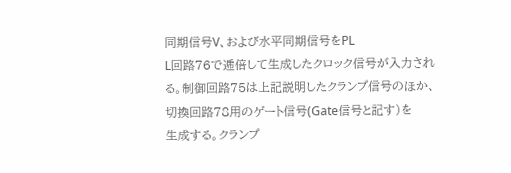同期信号V、および水平同期信号をPL
L回路76で逓倍して生成したクロック信号が入力され
る。制御回路75は上記説明したクランプ信号のほか、
切換回路78用のゲート信号(Gate信号と記す)を
生成する。クランプ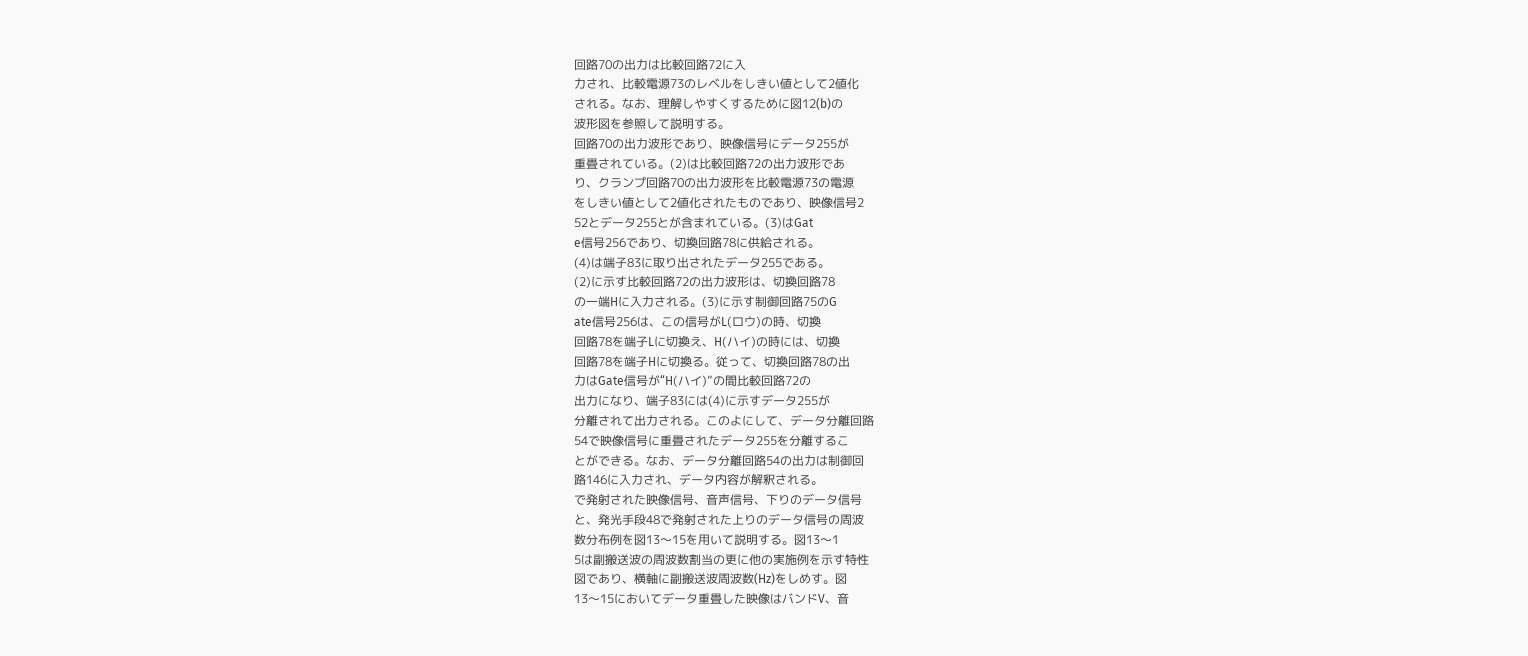回路70の出力は比較回路72に入
力され、比較電源73のレベルをしきい値として2値化
される。なお、理解しやすくするために図12(b)の
波形図を参照して説明する。
回路70の出力波形であり、映像信号にデータ255が
重畳されている。(2)は比較回路72の出力波形であ
り、クランプ回路70の出力波形を比較電源73の電源
をしきい値として2値化されたものであり、映像信号2
52とデータ255とが含まれている。(3)はGat
e信号256であり、切換回路78に供給される。
(4)は端子83に取り出されたデータ255である。
(2)に示す比較回路72の出力波形は、切換回路78
の一端Hに入力される。(3)に示す制御回路75のG
ate信号256は、この信号がL(ロウ)の時、切換
回路78を端子Lに切換え、H(ハイ)の時には、切換
回路78を端子Hに切換る。従って、切換回路78の出
力はGate信号が“H(ハイ)”の間比較回路72の
出力になり、端子83には(4)に示すデータ255が
分離されて出力される。このよにして、データ分離回路
54で映像信号に重畳されたデータ255を分離するこ
とができる。なお、データ分離回路54の出力は制御回
路146に入力され、データ内容が解釈される。
で発射された映像信号、音声信号、下りのデータ信号
と、発光手段48で発射された上りのデータ信号の周波
数分布例を図13〜15を用いて説明する。図13〜1
5は副搬送波の周波数割当の更に他の実施例を示す特性
図であり、横軸に副搬送波周波数(Hz)をしめす。図
13〜15においてデータ重畳した映像はバンドV、音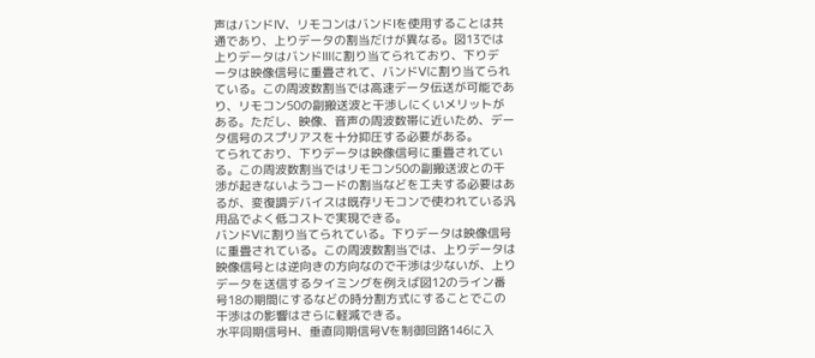声はバンドIV、リモコンはバンドIを使用することは共
通であり、上りデータの割当だけが異なる。図13では
上りデータはバンドIIIに割り当てられており、下りデ
ータは映像信号に重畳されて、バンドVに割り当てられ
ている。この周波数割当では高速データ伝送が可能であ
り、リモコン50の副搬送波と干渉しにくいメリットが
ある。ただし、映像、音声の周波数帯に近いため、デー
タ信号のスプリアスを十分抑圧する必要がある。
てられており、下りデータは映像信号に重畳されてい
る。この周波数割当ではリモコン50の副搬送波との干
渉が起きないようコードの割当などを工夫する必要はあ
るが、変復調デバイスは既存リモコンで使われている汎
用品でよく低コストで実現できる。
バンドVに割り当てられている。下りデータは映像信号
に重畳されている。この周波数割当では、上りデータは
映像信号とは逆向きの方向なので干渉は少ないが、上り
データを送信するタイミングを例えば図12のライン番
号18の期間にするなどの時分割方式にすることでこの
干渉はの影響はさらに軽減できる。
水平同期信号H、垂直同期信号Vを制御回路146に入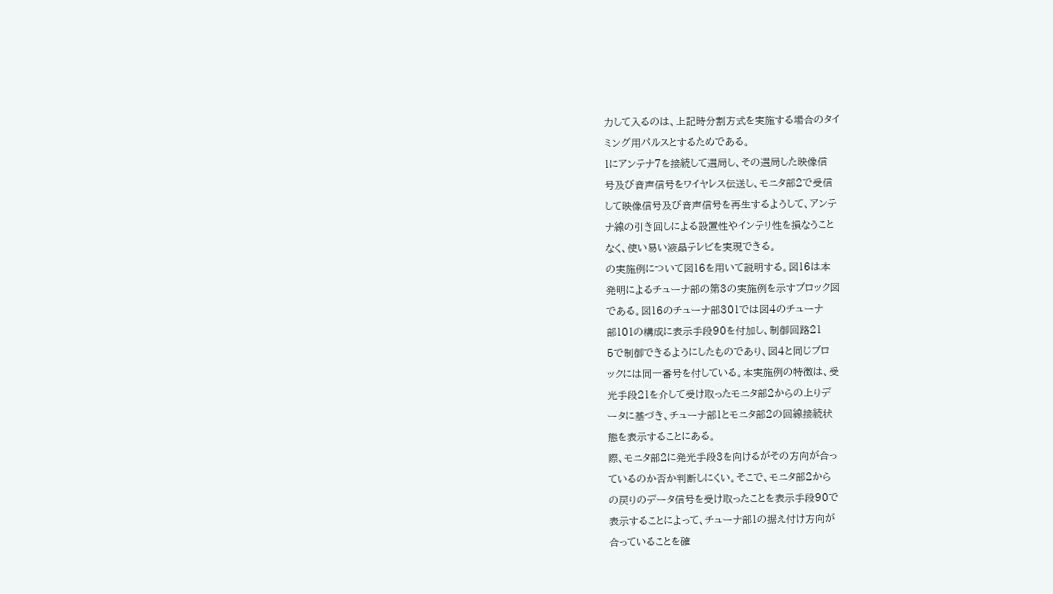力して入るのは、上記時分割方式を実施する場合のタイ
ミング用パルスとするためである。
1にアンテナ7を接続して選局し、その選局した映像信
号及び音声信号をワイヤレス伝送し、モニタ部2で受信
して映像信号及び音声信号を再生するようして、アンテ
ナ線の引き回しによる設置性やインテリ性を損なうこと
なく、使い易い液晶テレビを実現できる。
の実施例について図16を用いて説明する。図16は本
発明によるチューナ部の第3の実施例を示すブロック図
である。図16のチューナ部301では図4のチューナ
部101の構成に表示手段90を付加し、制御回路21
5で制御できるようにしたものであり、図4と同じブロ
ックには同一番号を付している。本実施例の特徴は、受
光手段21を介して受け取ったモニタ部2からの上りデ
ータに基づき、チューナ部1とモニタ部2の回線接続状
態を表示することにある。
際、モニタ部2に発光手段3を向けるがその方向が合っ
ているのか否か判断しにくい。そこで、モニタ部2から
の戻りのデータ信号を受け取ったことを表示手段90で
表示することによって、チューナ部1の据え付け方向が
合っていることを確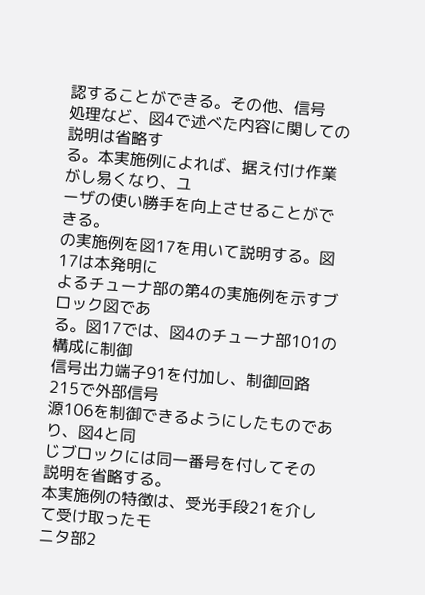認することができる。その他、信号
処理など、図4で述べた内容に関しての説明は省略す
る。本実施例によれば、据え付け作業がし易くなり、ユ
ーザの使い勝手を向上させることができる。
の実施例を図17を用いて説明する。図17は本発明に
よるチューナ部の第4の実施例を示すブロック図であ
る。図17では、図4のチューナ部101の構成に制御
信号出力端子91を付加し、制御回路215で外部信号
源106を制御できるようにしたものであり、図4と同
じブロックには同一番号を付してその説明を省略する。
本実施例の特徴は、受光手段21を介して受け取ったモ
ニタ部2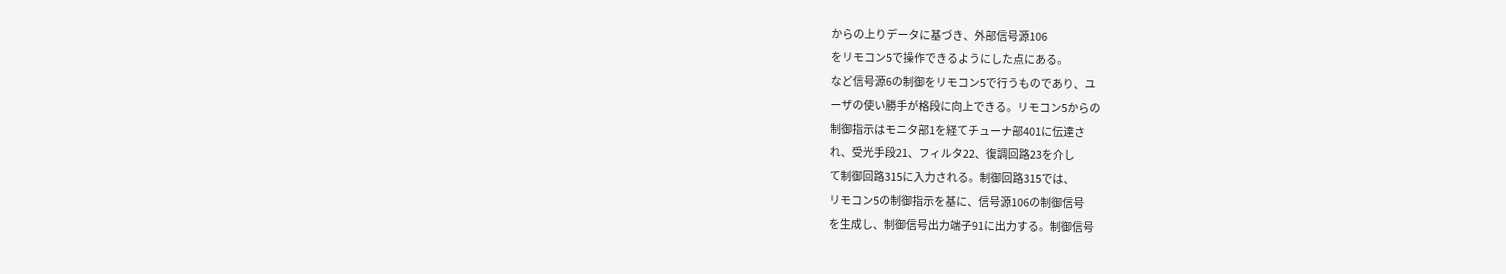からの上りデータに基づき、外部信号源106
をリモコン5で操作できるようにした点にある。
など信号源6の制御をリモコン5で行うものであり、ユ
ーザの使い勝手が格段に向上できる。リモコン5からの
制御指示はモニタ部1を経てチューナ部401に伝達さ
れ、受光手段21、フィルタ22、復調回路23を介し
て制御回路315に入力される。制御回路315では、
リモコン5の制御指示を基に、信号源106の制御信号
を生成し、制御信号出力端子91に出力する。制御信号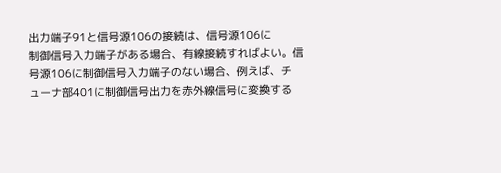出力端子91と信号源106の接続は、信号源106に
制御信号入力端子がある場合、有線接続すればよい。信
号源106に制御信号入力端子のない場合、例えば、チ
ューナ部401に制御信号出力を赤外線信号に変換する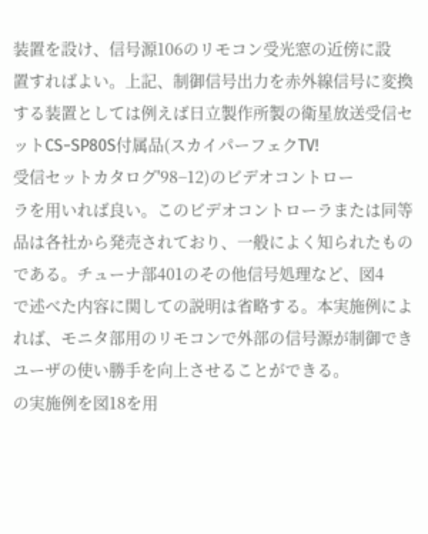装置を設け、信号源106のリモコン受光窓の近傍に設
置すればよい。上記、制御信号出力を赤外線信号に変換
する装置としては例えば日立製作所製の衛星放送受信セ
ットCS−SP80S付属品(スカイパーフェクTV!
受信セットカタログ'98−12)のビデオコントロー
ラを用いれば良い。このビデオコントローラまたは同等
品は各社から発売されており、一般によく知られたもの
である。チューナ部401のその他信号処理など、図4
で述べた内容に関しての説明は省略する。本実施例によ
れば、モニタ部用のリモコンで外部の信号源が制御でき
ユーザの使い勝手を向上させることができる。
の実施例を図18を用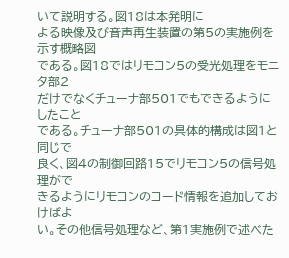いて説明する。図18は本発明に
よる映像及び音声再生装置の第5の実施例を示す概略図
である。図18ではリモコン5の受光処理をモニタ部2
だけでなくチューナ部501でもできるようにしたこと
である。チューナ部501の具体的構成は図1と同じで
良く、図4の制御回路15でリモコン5の信号処理がで
きるようにリモコンのコード情報を追加しておけばよ
い。その他信号処理など、第1実施例で述べた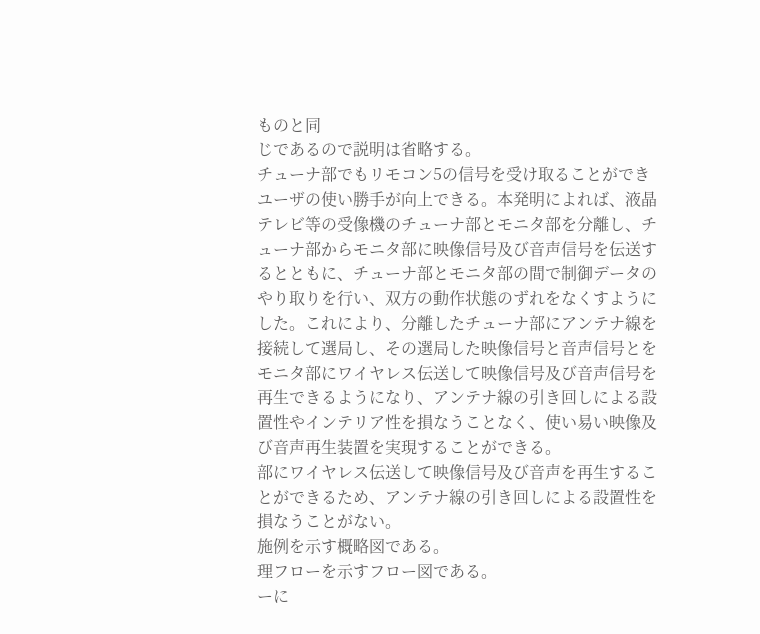ものと同
じであるので説明は省略する。
チューナ部でもリモコン5の信号を受け取ることができ
ユーザの使い勝手が向上できる。本発明によれば、液晶
テレビ等の受像機のチューナ部とモニタ部を分離し、チ
ューナ部からモニタ部に映像信号及び音声信号を伝送す
るとともに、チューナ部とモニタ部の間で制御データの
やり取りを行い、双方の動作状態のずれをなくすように
した。これにより、分離したチューナ部にアンテナ線を
接続して選局し、その選局した映像信号と音声信号とを
モニタ部にワイヤレス伝送して映像信号及び音声信号を
再生できるようになり、アンテナ線の引き回しによる設
置性やインテリア性を損なうことなく、使い易い映像及
び音声再生装置を実現することができる。
部にワイヤレス伝送して映像信号及び音声を再生するこ
とができるため、アンテナ線の引き回しによる設置性を
損なうことがない。
施例を示す概略図である。
理フローを示すフロー図である。
ーに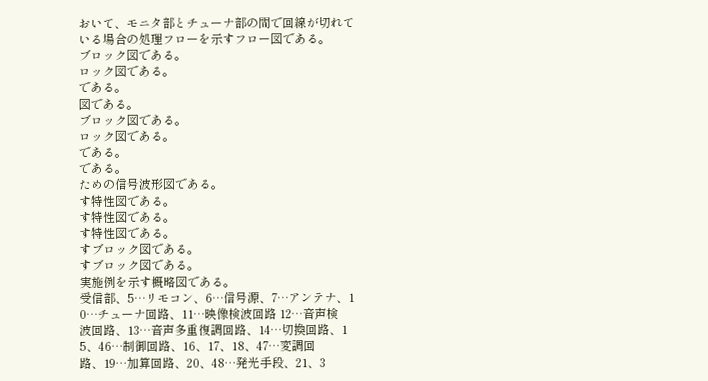おいて、モニタ部とチューナ部の間で回線が切れて
いる場合の処理フローを示すフロー図である。
ブロック図である。
ロック図である。
である。
図である。
ブロック図である。
ロック図である。
である。
である。
ための信号波形図である。
す特性図である。
す特性図である。
す特性図である。
すブロック図である。
すブロック図である。
実施例を示す概略図である。
受信部、5…リモコン、6…信号源、7…アンテナ、1
0…チューナ回路、11…映像検波回路 12…音声検
波回路、13…音声多重復調回路、14…切換回路、1
5、46…制御回路、16、17、18、47…変調回
路、19…加算回路、20、48…発光手段、21、3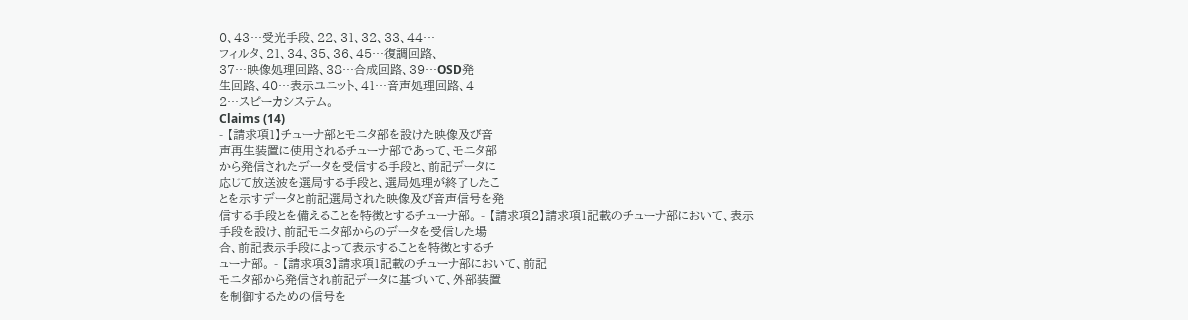0、43…受光手段、22、31、32、33、44…
フィルタ、21、34、35、36、45…復調回路、
37…映像処理回路、38…合成回路、39…OSD発
生回路、40…表示ユニット、41…音声処理回路、4
2…スピーカシステム。
Claims (14)
- 【請求項1】チューナ部とモニタ部を設けた映像及び音
声再生装置に使用されるチューナ部であって、モニタ部
から発信されたデータを受信する手段と、前記データに
応じて放送波を選局する手段と、選局処理が終了したこ
とを示すデータと前記選局された映像及び音声信号を発
信する手段とを備えることを特徴とするチューナ部。 - 【請求項2】請求項1記載のチューナ部において、表示
手段を設け、前記モニタ部からのデータを受信した場
合、前記表示手段によって表示することを特徴とするチ
ューナ部。 - 【請求項3】請求項1記載のチューナ部において、前記
モニタ部から発信され前記データに基づいて、外部装置
を制御するための信号を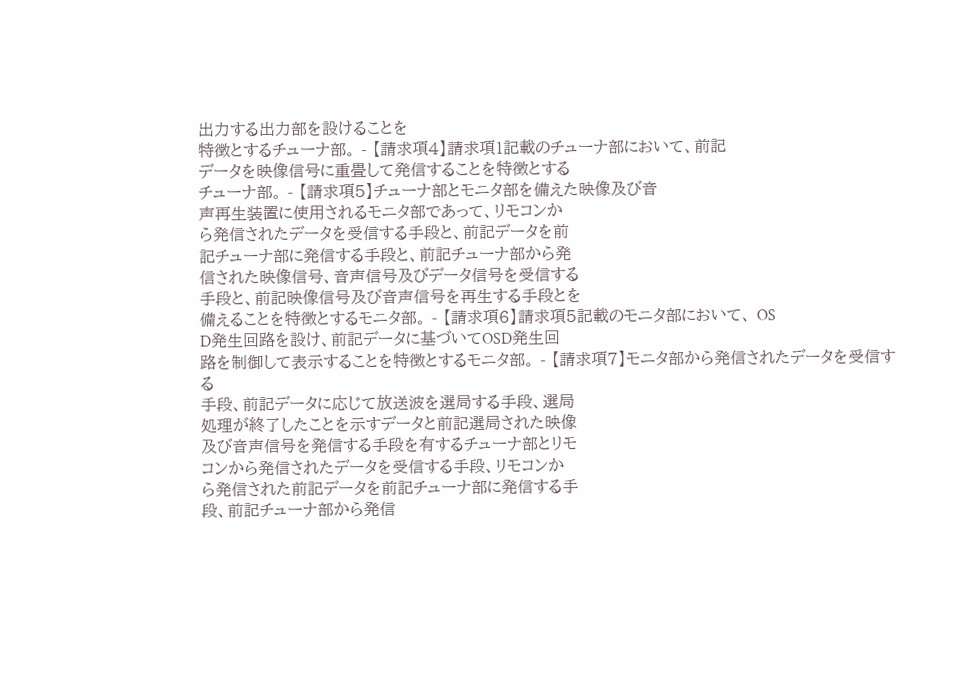出力する出力部を設けることを
特徴とするチューナ部。 - 【請求項4】請求項1記載のチューナ部において、前記
データを映像信号に重畳して発信することを特徴とする
チューナ部。 - 【請求項5】チューナ部とモニタ部を備えた映像及び音
声再生装置に使用されるモニタ部であって、リモコンか
ら発信されたデータを受信する手段と、前記データを前
記チューナ部に発信する手段と、前記チューナ部から発
信された映像信号、音声信号及びデータ信号を受信する
手段と、前記映像信号及び音声信号を再生する手段とを
備えることを特徴とするモニタ部。 - 【請求項6】請求項5記載のモニタ部において、 OS
D発生回路を設け、前記データに基づいてOSD発生回
路を制御して表示することを特徴とするモニタ部。 - 【請求項7】モニタ部から発信されたデータを受信する
手段、前記データに応じて放送波を選局する手段、選局
処理が終了したことを示すデータと前記選局された映像
及び音声信号を発信する手段を有するチューナ部とリモ
コンから発信されたデータを受信する手段、リモコンか
ら発信された前記データを前記チューナ部に発信する手
段、前記チューナ部から発信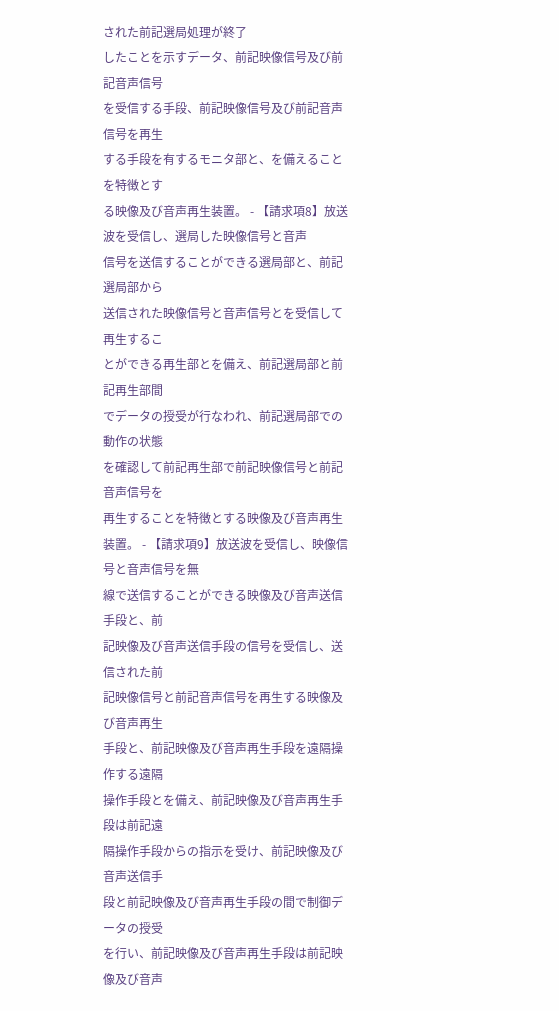された前記選局処理が終了
したことを示すデータ、前記映像信号及び前記音声信号
を受信する手段、前記映像信号及び前記音声信号を再生
する手段を有するモニタ部と、を備えることを特徴とす
る映像及び音声再生装置。 - 【請求項8】放送波を受信し、選局した映像信号と音声
信号を送信することができる選局部と、前記選局部から
送信された映像信号と音声信号とを受信して再生するこ
とができる再生部とを備え、前記選局部と前記再生部間
でデータの授受が行なわれ、前記選局部での動作の状態
を確認して前記再生部で前記映像信号と前記音声信号を
再生することを特徴とする映像及び音声再生装置。 - 【請求項9】放送波を受信し、映像信号と音声信号を無
線で送信することができる映像及び音声送信手段と、前
記映像及び音声送信手段の信号を受信し、送信された前
記映像信号と前記音声信号を再生する映像及び音声再生
手段と、前記映像及び音声再生手段を遠隔操作する遠隔
操作手段とを備え、前記映像及び音声再生手段は前記遠
隔操作手段からの指示を受け、前記映像及び音声送信手
段と前記映像及び音声再生手段の間で制御データの授受
を行い、前記映像及び音声再生手段は前記映像及び音声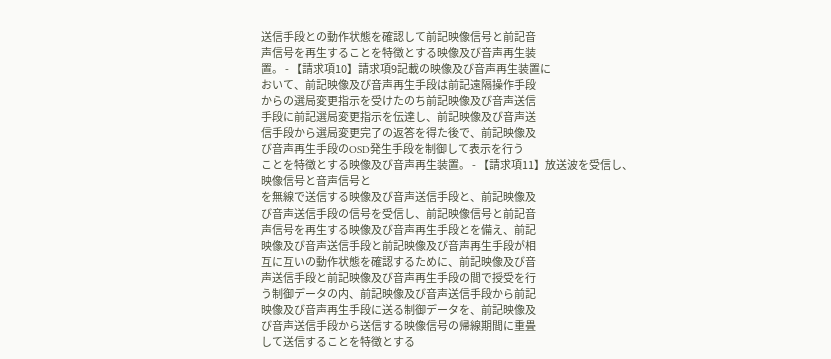送信手段との動作状態を確認して前記映像信号と前記音
声信号を再生することを特徴とする映像及び音声再生装
置。 - 【請求項10】請求項9記載の映像及び音声再生装置に
おいて、前記映像及び音声再生手段は前記遠隔操作手段
からの選局変更指示を受けたのち前記映像及び音声送信
手段に前記選局変更指示を伝達し、前記映像及び音声送
信手段から選局変更完了の返答を得た後で、前記映像及
び音声再生手段のOSD発生手段を制御して表示を行う
ことを特徴とする映像及び音声再生装置。 - 【請求項11】放送波を受信し、映像信号と音声信号と
を無線で送信する映像及び音声送信手段と、前記映像及
び音声送信手段の信号を受信し、前記映像信号と前記音
声信号を再生する映像及び音声再生手段とを備え、前記
映像及び音声送信手段と前記映像及び音声再生手段が相
互に互いの動作状態を確認するために、前記映像及び音
声送信手段と前記映像及び音声再生手段の間で授受を行
う制御データの内、前記映像及び音声送信手段から前記
映像及び音声再生手段に送る制御データを、前記映像及
び音声送信手段から送信する映像信号の帰線期間に重畳
して送信することを特徴とする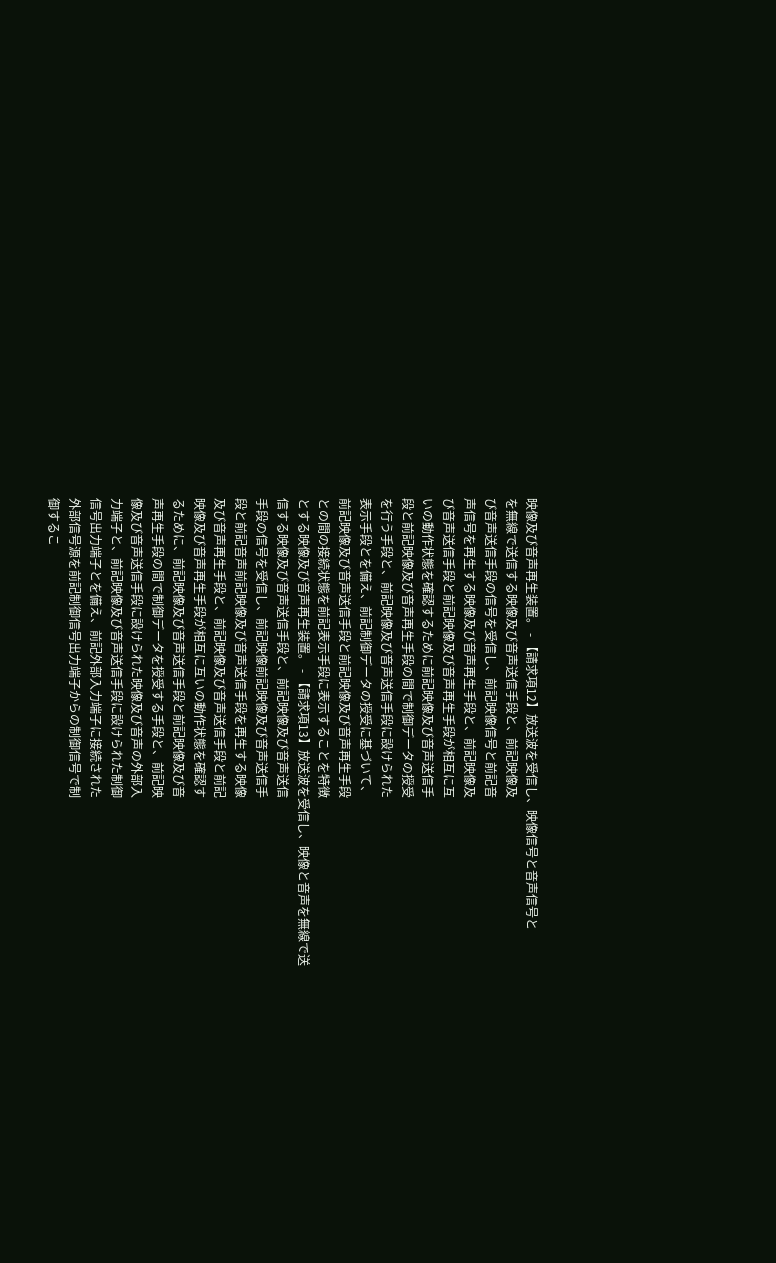映像及び音声再生装置。 - 【請求項12】放送波を受信し、映像信号と音声信号と
を無線で送信する映像及び音声送信手段と、前記映像及
び音声送信手段の信号を受信し、前記映像信号と前記音
声信号を再生する映像及び音声再生手段と、前記映像及
び音声送信手段と前記映像及び音声再生手段が相互に互
いの動作状態を確認するために前記映像及び音声送信手
段と前記映像及び音声再生手段の間で制御データの授受
を行う手段と、前記映像及び音声送信手段に設けられた
表示手段とを備え、前記制御データの授受に基づいて、
前記映像及び音声送信手段と前記映像及び音声再生手段
との間の接続状態を前記表示手段に表示することを特徴
とする映像及び音声再生装置。 - 【請求項13】放送波を受信し、映像と音声を無線で送
信する映像及び音声送信手段と、前記映像及び音声送信
手段の信号を受信し、前記映像前記映像及び音声送信手
段と前記音声前記映像及び音声送信手段を再生する映像
及び音声再生手段と、前記映像及び音声送信手段と前記
映像及び音声再生手段が相互に互いの動作状態を確認す
るために、前記映像及び音声送信手段と前記映像及び音
声再生手段の間で制御データを授受する手段と、前記映
像及び音声送信手段に設けられた映像及び音声の外部入
力端子と、前記映像及び音声送信手段に設けられた制御
信号出力端子とを備え、前記外部入力端子に接続された
外部信号源を前記制御信号出力端子からの制御信号で制
御するこ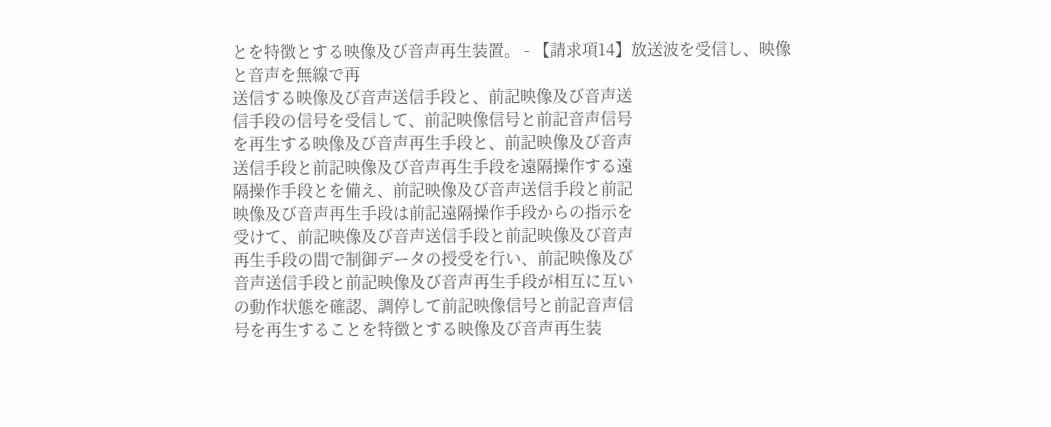とを特徴とする映像及び音声再生装置。 - 【請求項14】放送波を受信し、映像と音声を無線で再
送信する映像及び音声送信手段と、前記映像及び音声送
信手段の信号を受信して、前記映像信号と前記音声信号
を再生する映像及び音声再生手段と、前記映像及び音声
送信手段と前記映像及び音声再生手段を遠隔操作する遠
隔操作手段とを備え、前記映像及び音声送信手段と前記
映像及び音声再生手段は前記遠隔操作手段からの指示を
受けて、前記映像及び音声送信手段と前記映像及び音声
再生手段の間で制御データの授受を行い、前記映像及び
音声送信手段と前記映像及び音声再生手段が相互に互い
の動作状態を確認、調停して前記映像信号と前記音声信
号を再生することを特徴とする映像及び音声再生装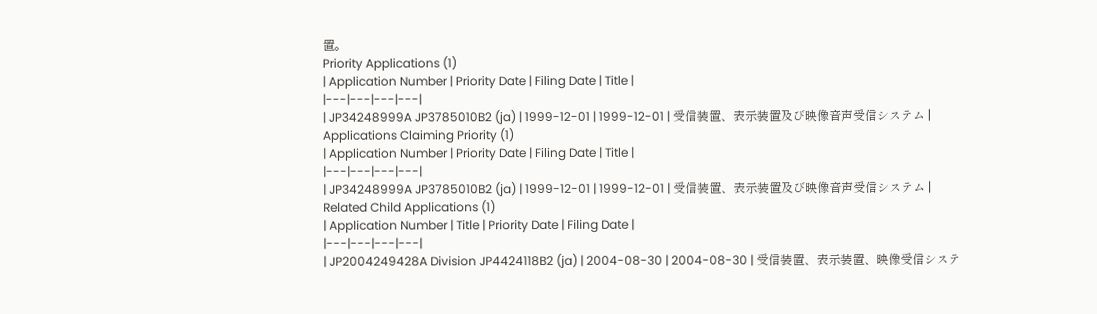置。
Priority Applications (1)
| Application Number | Priority Date | Filing Date | Title |
|---|---|---|---|
| JP34248999A JP3785010B2 (ja) | 1999-12-01 | 1999-12-01 | 受信装置、表示装置及び映像音声受信システム |
Applications Claiming Priority (1)
| Application Number | Priority Date | Filing Date | Title |
|---|---|---|---|
| JP34248999A JP3785010B2 (ja) | 1999-12-01 | 1999-12-01 | 受信装置、表示装置及び映像音声受信システム |
Related Child Applications (1)
| Application Number | Title | Priority Date | Filing Date |
|---|---|---|---|
| JP2004249428A Division JP4424118B2 (ja) | 2004-08-30 | 2004-08-30 | 受信装置、表示装置、映像受信システ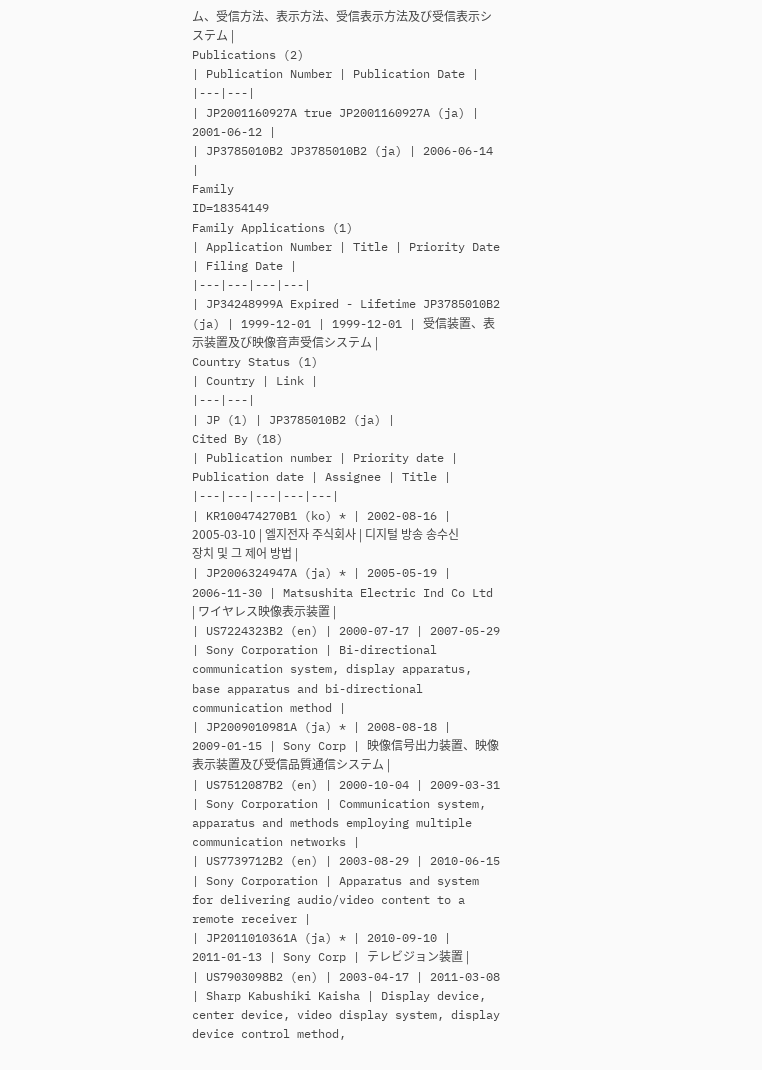ム、受信方法、表示方法、受信表示方法及び受信表示システム |
Publications (2)
| Publication Number | Publication Date |
|---|---|
| JP2001160927A true JP2001160927A (ja) | 2001-06-12 |
| JP3785010B2 JP3785010B2 (ja) | 2006-06-14 |
Family
ID=18354149
Family Applications (1)
| Application Number | Title | Priority Date | Filing Date |
|---|---|---|---|
| JP34248999A Expired - Lifetime JP3785010B2 (ja) | 1999-12-01 | 1999-12-01 | 受信装置、表示装置及び映像音声受信システム |
Country Status (1)
| Country | Link |
|---|---|
| JP (1) | JP3785010B2 (ja) |
Cited By (18)
| Publication number | Priority date | Publication date | Assignee | Title |
|---|---|---|---|---|
| KR100474270B1 (ko) * | 2002-08-16 | 2005-03-10 | 엘지전자 주식회사 | 디지털 방송 송수신 장치 및 그 제어 방법 |
| JP2006324947A (ja) * | 2005-05-19 | 2006-11-30 | Matsushita Electric Ind Co Ltd | ワイヤレス映像表示装置 |
| US7224323B2 (en) | 2000-07-17 | 2007-05-29 | Sony Corporation | Bi-directional communication system, display apparatus, base apparatus and bi-directional communication method |
| JP2009010981A (ja) * | 2008-08-18 | 2009-01-15 | Sony Corp | 映像信号出力装置、映像表示装置及び受信品質通信システム |
| US7512087B2 (en) | 2000-10-04 | 2009-03-31 | Sony Corporation | Communication system, apparatus and methods employing multiple communication networks |
| US7739712B2 (en) | 2003-08-29 | 2010-06-15 | Sony Corporation | Apparatus and system for delivering audio/video content to a remote receiver |
| JP2011010361A (ja) * | 2010-09-10 | 2011-01-13 | Sony Corp | テレビジョン装置 |
| US7903098B2 (en) | 2003-04-17 | 2011-03-08 | Sharp Kabushiki Kaisha | Display device, center device, video display system, display device control method,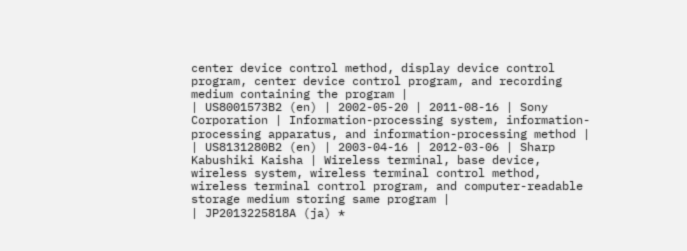center device control method, display device control program, center device control program, and recording medium containing the program |
| US8001573B2 (en) | 2002-05-20 | 2011-08-16 | Sony Corporation | Information-processing system, information-processing apparatus, and information-processing method |
| US8131280B2 (en) | 2003-04-16 | 2012-03-06 | Sharp Kabushiki Kaisha | Wireless terminal, base device, wireless system, wireless terminal control method, wireless terminal control program, and computer-readable storage medium storing same program |
| JP2013225818A (ja) *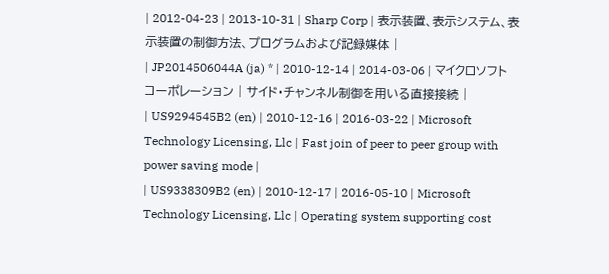| 2012-04-23 | 2013-10-31 | Sharp Corp | 表示装置、表示システム、表示装置の制御方法、プログラムおよび記録媒体 |
| JP2014506044A (ja) * | 2010-12-14 | 2014-03-06 | マイクロソフト コーポレーション | サイド・チャンネル制御を用いる直接接続 |
| US9294545B2 (en) | 2010-12-16 | 2016-03-22 | Microsoft Technology Licensing, Llc | Fast join of peer to peer group with power saving mode |
| US9338309B2 (en) | 2010-12-17 | 2016-05-10 | Microsoft Technology Licensing, Llc | Operating system supporting cost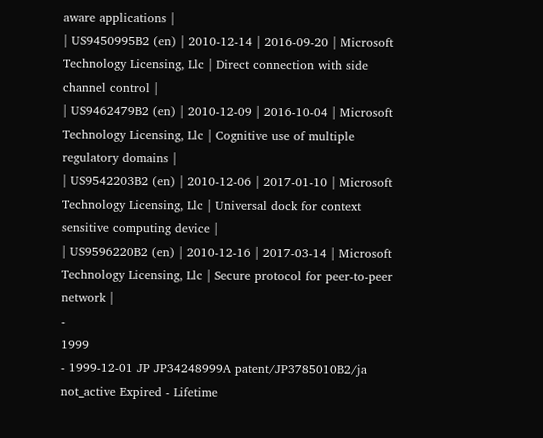aware applications |
| US9450995B2 (en) | 2010-12-14 | 2016-09-20 | Microsoft Technology Licensing, Llc | Direct connection with side channel control |
| US9462479B2 (en) | 2010-12-09 | 2016-10-04 | Microsoft Technology Licensing, Llc | Cognitive use of multiple regulatory domains |
| US9542203B2 (en) | 2010-12-06 | 2017-01-10 | Microsoft Technology Licensing, Llc | Universal dock for context sensitive computing device |
| US9596220B2 (en) | 2010-12-16 | 2017-03-14 | Microsoft Technology Licensing, Llc | Secure protocol for peer-to-peer network |
-
1999
- 1999-12-01 JP JP34248999A patent/JP3785010B2/ja not_active Expired - Lifetime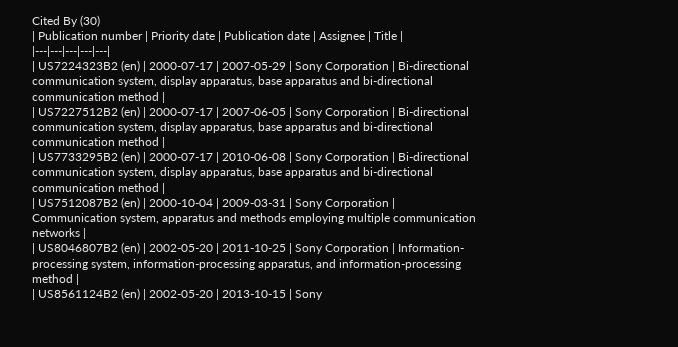Cited By (30)
| Publication number | Priority date | Publication date | Assignee | Title |
|---|---|---|---|---|
| US7224323B2 (en) | 2000-07-17 | 2007-05-29 | Sony Corporation | Bi-directional communication system, display apparatus, base apparatus and bi-directional communication method |
| US7227512B2 (en) | 2000-07-17 | 2007-06-05 | Sony Corporation | Bi-directional communication system, display apparatus, base apparatus and bi-directional communication method |
| US7733295B2 (en) | 2000-07-17 | 2010-06-08 | Sony Corporation | Bi-directional communication system, display apparatus, base apparatus and bi-directional communication method |
| US7512087B2 (en) | 2000-10-04 | 2009-03-31 | Sony Corporation | Communication system, apparatus and methods employing multiple communication networks |
| US8046807B2 (en) | 2002-05-20 | 2011-10-25 | Sony Corporation | Information-processing system, information-processing apparatus, and information-processing method |
| US8561124B2 (en) | 2002-05-20 | 2013-10-15 | Sony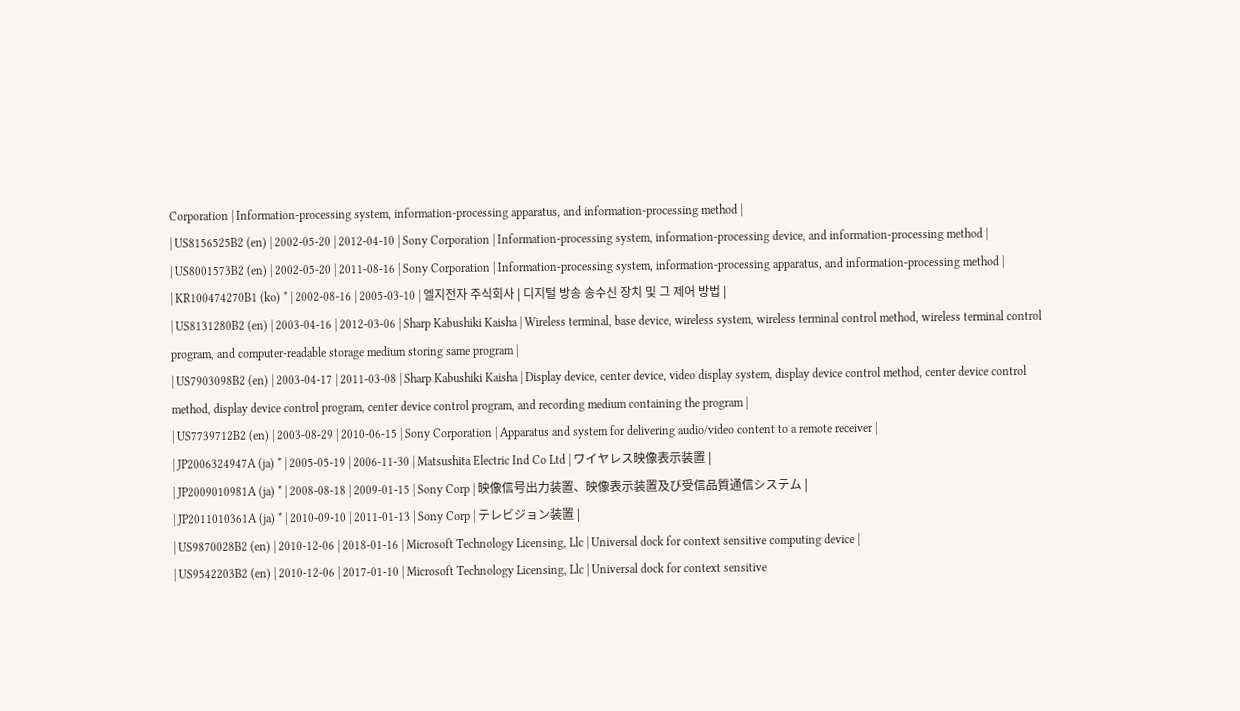Corporation | Information-processing system, information-processing apparatus, and information-processing method |
| US8156525B2 (en) | 2002-05-20 | 2012-04-10 | Sony Corporation | Information-processing system, information-processing device, and information-processing method |
| US8001573B2 (en) | 2002-05-20 | 2011-08-16 | Sony Corporation | Information-processing system, information-processing apparatus, and information-processing method |
| KR100474270B1 (ko) * | 2002-08-16 | 2005-03-10 | 엘지전자 주식회사 | 디지털 방송 송수신 장치 및 그 제어 방법 |
| US8131280B2 (en) | 2003-04-16 | 2012-03-06 | Sharp Kabushiki Kaisha | Wireless terminal, base device, wireless system, wireless terminal control method, wireless terminal control program, and computer-readable storage medium storing same program |
| US7903098B2 (en) | 2003-04-17 | 2011-03-08 | Sharp Kabushiki Kaisha | Display device, center device, video display system, display device control method, center device control method, display device control program, center device control program, and recording medium containing the program |
| US7739712B2 (en) | 2003-08-29 | 2010-06-15 | Sony Corporation | Apparatus and system for delivering audio/video content to a remote receiver |
| JP2006324947A (ja) * | 2005-05-19 | 2006-11-30 | Matsushita Electric Ind Co Ltd | ワイヤレス映像表示装置 |
| JP2009010981A (ja) * | 2008-08-18 | 2009-01-15 | Sony Corp | 映像信号出力装置、映像表示装置及び受信品質通信システム |
| JP2011010361A (ja) * | 2010-09-10 | 2011-01-13 | Sony Corp | テレビジョン装置 |
| US9870028B2 (en) | 2010-12-06 | 2018-01-16 | Microsoft Technology Licensing, Llc | Universal dock for context sensitive computing device |
| US9542203B2 (en) | 2010-12-06 | 2017-01-10 | Microsoft Technology Licensing, Llc | Universal dock for context sensitive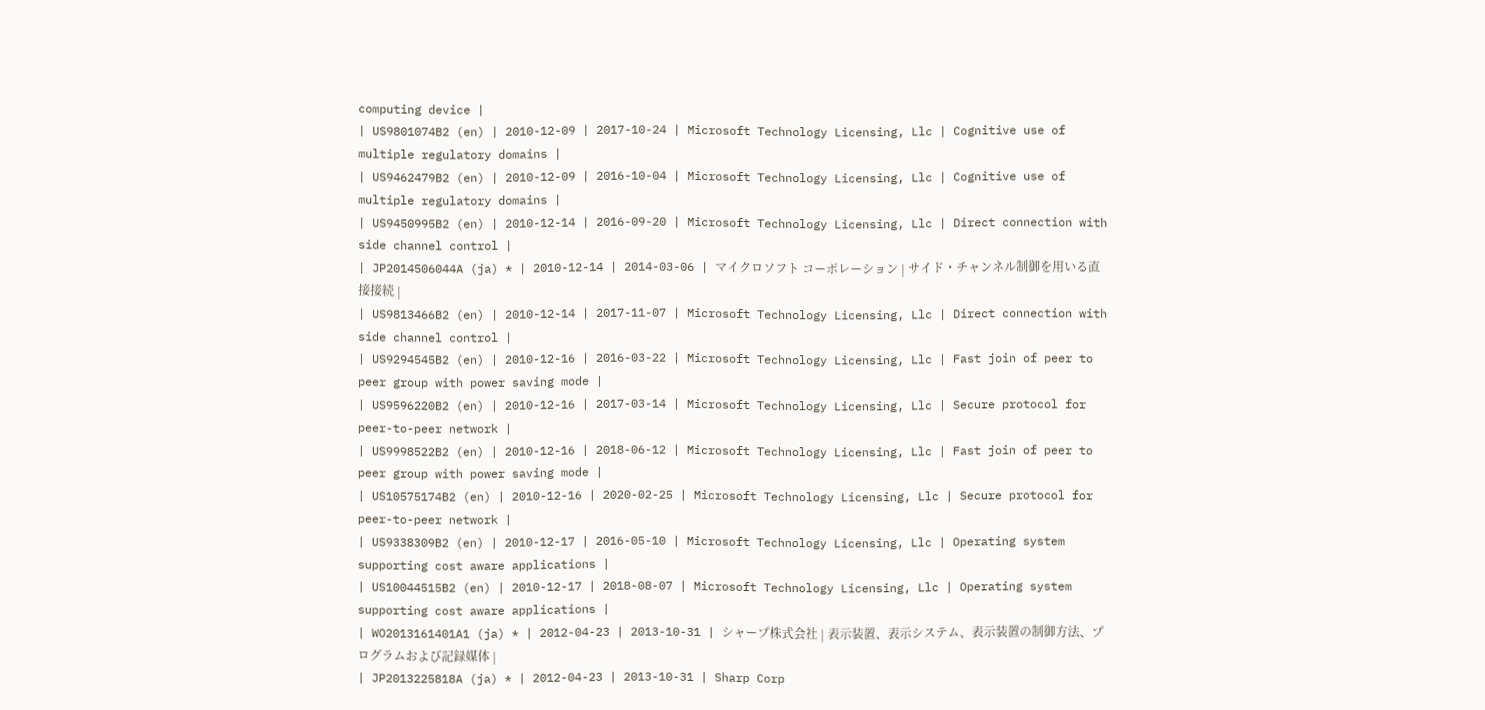computing device |
| US9801074B2 (en) | 2010-12-09 | 2017-10-24 | Microsoft Technology Licensing, Llc | Cognitive use of multiple regulatory domains |
| US9462479B2 (en) | 2010-12-09 | 2016-10-04 | Microsoft Technology Licensing, Llc | Cognitive use of multiple regulatory domains |
| US9450995B2 (en) | 2010-12-14 | 2016-09-20 | Microsoft Technology Licensing, Llc | Direct connection with side channel control |
| JP2014506044A (ja) * | 2010-12-14 | 2014-03-06 | マイクロソフト コーポレーション | サイド・チャンネル制御を用いる直接接続 |
| US9813466B2 (en) | 2010-12-14 | 2017-11-07 | Microsoft Technology Licensing, Llc | Direct connection with side channel control |
| US9294545B2 (en) | 2010-12-16 | 2016-03-22 | Microsoft Technology Licensing, Llc | Fast join of peer to peer group with power saving mode |
| US9596220B2 (en) | 2010-12-16 | 2017-03-14 | Microsoft Technology Licensing, Llc | Secure protocol for peer-to-peer network |
| US9998522B2 (en) | 2010-12-16 | 2018-06-12 | Microsoft Technology Licensing, Llc | Fast join of peer to peer group with power saving mode |
| US10575174B2 (en) | 2010-12-16 | 2020-02-25 | Microsoft Technology Licensing, Llc | Secure protocol for peer-to-peer network |
| US9338309B2 (en) | 2010-12-17 | 2016-05-10 | Microsoft Technology Licensing, Llc | Operating system supporting cost aware applications |
| US10044515B2 (en) | 2010-12-17 | 2018-08-07 | Microsoft Technology Licensing, Llc | Operating system supporting cost aware applications |
| WO2013161401A1 (ja) * | 2012-04-23 | 2013-10-31 | シャープ株式会社 | 表示装置、表示システム、表示装置の制御方法、プログラムおよび記録媒体 |
| JP2013225818A (ja) * | 2012-04-23 | 2013-10-31 | Sharp Corp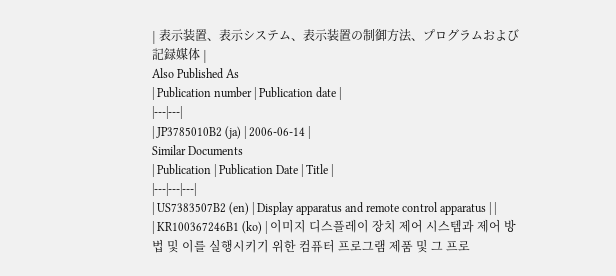| 表示装置、表示システム、表示装置の制御方法、プログラムおよび記録媒体 |
Also Published As
| Publication number | Publication date |
|---|---|
| JP3785010B2 (ja) | 2006-06-14 |
Similar Documents
| Publication | Publication Date | Title |
|---|---|---|
| US7383507B2 (en) | Display apparatus and remote control apparatus | |
| KR100367246B1 (ko) | 이미지 디스플레이 장치 제어 시스템과 제어 방법 및 이를 실행시키기 위한 컴퓨터 프로그램 제품 및 그 프로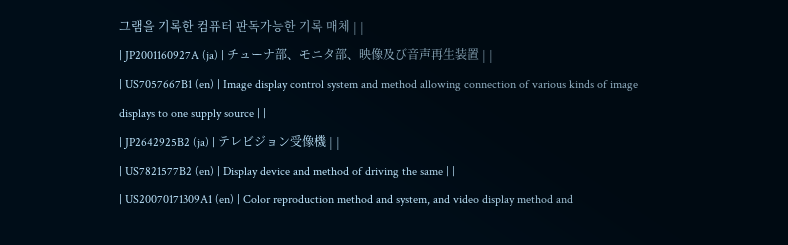그램을 기록한 컴퓨터 판독가능한 기록 매체 | |
| JP2001160927A (ja) | チューナ部、モニタ部、映像及び音声再生装置 | |
| US7057667B1 (en) | Image display control system and method allowing connection of various kinds of image displays to one supply source | |
| JP2642925B2 (ja) | テレビジョン受像機 | |
| US7821577B2 (en) | Display device and method of driving the same | |
| US20070171309A1 (en) | Color reproduction method and system, and video display method and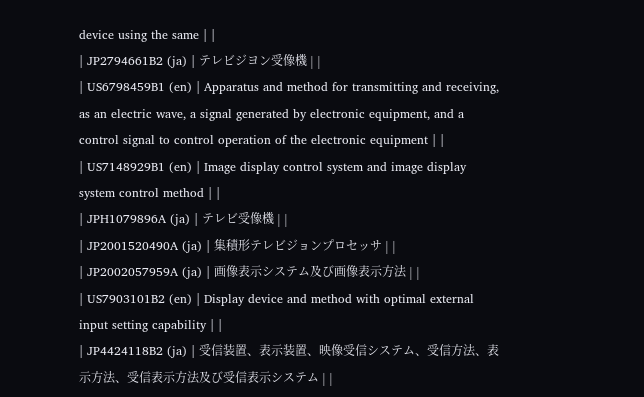device using the same | |
| JP2794661B2 (ja) | テレビジヨン受像機 | |
| US6798459B1 (en) | Apparatus and method for transmitting and receiving, as an electric wave, a signal generated by electronic equipment, and a control signal to control operation of the electronic equipment | |
| US7148929B1 (en) | Image display control system and image display system control method | |
| JPH1079896A (ja) | テレビ受像機 | |
| JP2001520490A (ja) | 集積形テレビジョンプロセッサ | |
| JP2002057959A (ja) | 画像表示システム及び画像表示方法 | |
| US7903101B2 (en) | Display device and method with optimal external input setting capability | |
| JP4424118B2 (ja) | 受信装置、表示装置、映像受信システム、受信方法、表示方法、受信表示方法及び受信表示システム | |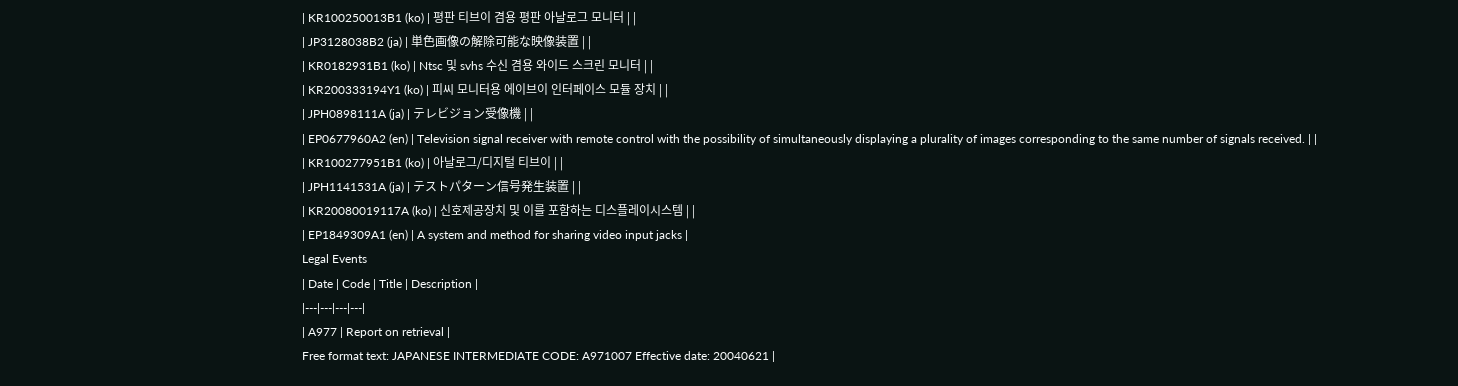| KR100250013B1 (ko) | 평판 티브이 겸용 평판 아날로그 모니터 | |
| JP3128038B2 (ja) | 単色画像の解除可能な映像装置 | |
| KR0182931B1 (ko) | Ntsc 및 svhs 수신 겸용 와이드 스크린 모니터 | |
| KR200333194Y1 (ko) | 피씨 모니터용 에이브이 인터페이스 모듈 장치 | |
| JPH0898111A (ja) | テレビジョン受像機 | |
| EP0677960A2 (en) | Television signal receiver with remote control with the possibility of simultaneously displaying a plurality of images corresponding to the same number of signals received. | |
| KR100277951B1 (ko) | 아날로그/디지털 티브이 | |
| JPH1141531A (ja) | テストパターン信号発生装置 | |
| KR20080019117A (ko) | 신호제공장치 및 이를 포함하는 디스플레이시스템 | |
| EP1849309A1 (en) | A system and method for sharing video input jacks |
Legal Events
| Date | Code | Title | Description |
|---|---|---|---|
| A977 | Report on retrieval |
Free format text: JAPANESE INTERMEDIATE CODE: A971007 Effective date: 20040621 |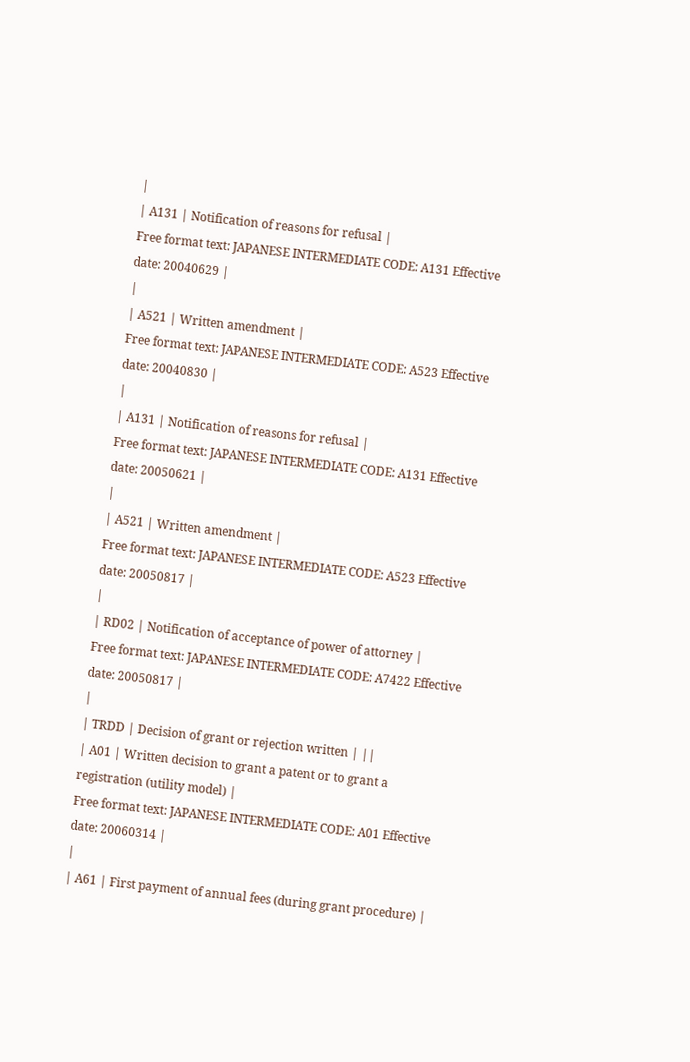|
| A131 | Notification of reasons for refusal |
Free format text: JAPANESE INTERMEDIATE CODE: A131 Effective date: 20040629 |
|
| A521 | Written amendment |
Free format text: JAPANESE INTERMEDIATE CODE: A523 Effective date: 20040830 |
|
| A131 | Notification of reasons for refusal |
Free format text: JAPANESE INTERMEDIATE CODE: A131 Effective date: 20050621 |
|
| A521 | Written amendment |
Free format text: JAPANESE INTERMEDIATE CODE: A523 Effective date: 20050817 |
|
| RD02 | Notification of acceptance of power of attorney |
Free format text: JAPANESE INTERMEDIATE CODE: A7422 Effective date: 20050817 |
|
| TRDD | Decision of grant or rejection written | ||
| A01 | Written decision to grant a patent or to grant a registration (utility model) |
Free format text: JAPANESE INTERMEDIATE CODE: A01 Effective date: 20060314 |
|
| A61 | First payment of annual fees (during grant procedure) |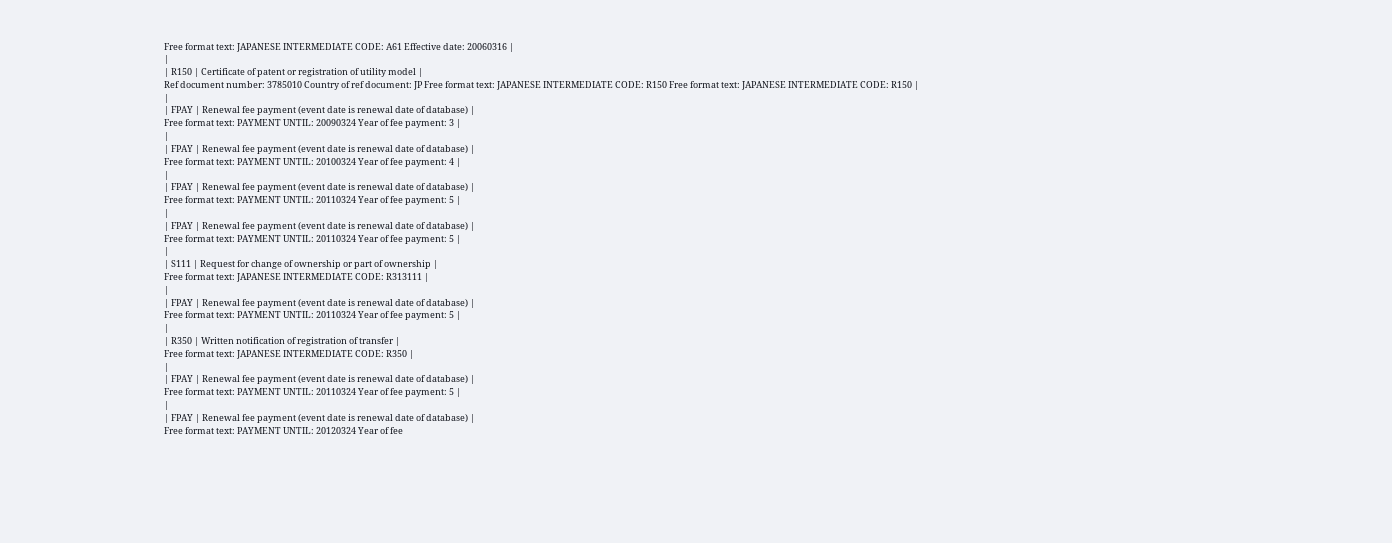Free format text: JAPANESE INTERMEDIATE CODE: A61 Effective date: 20060316 |
|
| R150 | Certificate of patent or registration of utility model |
Ref document number: 3785010 Country of ref document: JP Free format text: JAPANESE INTERMEDIATE CODE: R150 Free format text: JAPANESE INTERMEDIATE CODE: R150 |
|
| FPAY | Renewal fee payment (event date is renewal date of database) |
Free format text: PAYMENT UNTIL: 20090324 Year of fee payment: 3 |
|
| FPAY | Renewal fee payment (event date is renewal date of database) |
Free format text: PAYMENT UNTIL: 20100324 Year of fee payment: 4 |
|
| FPAY | Renewal fee payment (event date is renewal date of database) |
Free format text: PAYMENT UNTIL: 20110324 Year of fee payment: 5 |
|
| FPAY | Renewal fee payment (event date is renewal date of database) |
Free format text: PAYMENT UNTIL: 20110324 Year of fee payment: 5 |
|
| S111 | Request for change of ownership or part of ownership |
Free format text: JAPANESE INTERMEDIATE CODE: R313111 |
|
| FPAY | Renewal fee payment (event date is renewal date of database) |
Free format text: PAYMENT UNTIL: 20110324 Year of fee payment: 5 |
|
| R350 | Written notification of registration of transfer |
Free format text: JAPANESE INTERMEDIATE CODE: R350 |
|
| FPAY | Renewal fee payment (event date is renewal date of database) |
Free format text: PAYMENT UNTIL: 20110324 Year of fee payment: 5 |
|
| FPAY | Renewal fee payment (event date is renewal date of database) |
Free format text: PAYMENT UNTIL: 20120324 Year of fee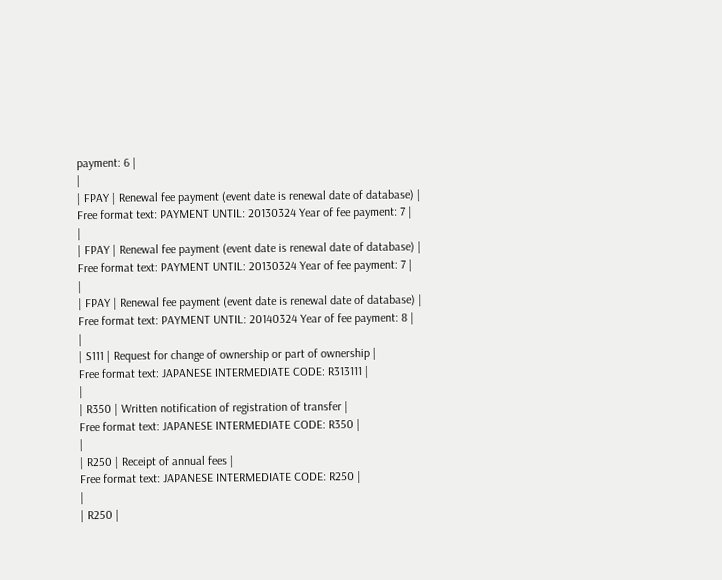payment: 6 |
|
| FPAY | Renewal fee payment (event date is renewal date of database) |
Free format text: PAYMENT UNTIL: 20130324 Year of fee payment: 7 |
|
| FPAY | Renewal fee payment (event date is renewal date of database) |
Free format text: PAYMENT UNTIL: 20130324 Year of fee payment: 7 |
|
| FPAY | Renewal fee payment (event date is renewal date of database) |
Free format text: PAYMENT UNTIL: 20140324 Year of fee payment: 8 |
|
| S111 | Request for change of ownership or part of ownership |
Free format text: JAPANESE INTERMEDIATE CODE: R313111 |
|
| R350 | Written notification of registration of transfer |
Free format text: JAPANESE INTERMEDIATE CODE: R350 |
|
| R250 | Receipt of annual fees |
Free format text: JAPANESE INTERMEDIATE CODE: R250 |
|
| R250 |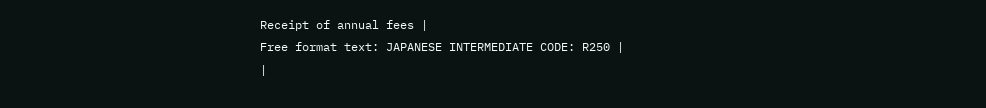Receipt of annual fees |
Free format text: JAPANESE INTERMEDIATE CODE: R250 |
|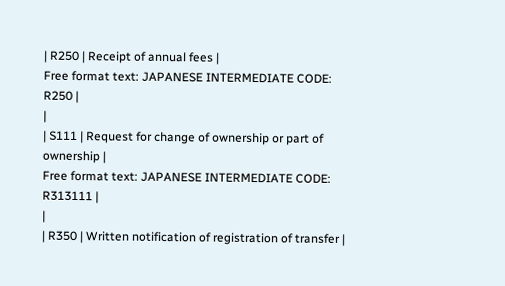| R250 | Receipt of annual fees |
Free format text: JAPANESE INTERMEDIATE CODE: R250 |
|
| S111 | Request for change of ownership or part of ownership |
Free format text: JAPANESE INTERMEDIATE CODE: R313111 |
|
| R350 | Written notification of registration of transfer |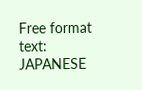Free format text: JAPANESE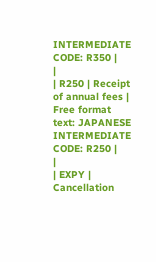INTERMEDIATE CODE: R350 |
|
| R250 | Receipt of annual fees |
Free format text: JAPANESE INTERMEDIATE CODE: R250 |
|
| EXPY | Cancellation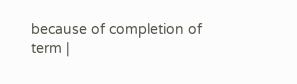because of completion of term |